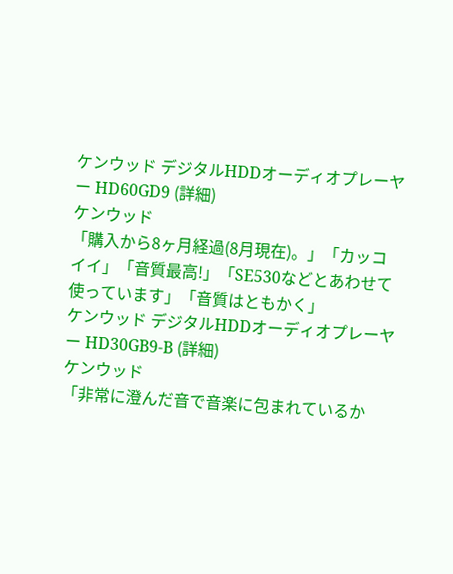ケンウッド デジタルHDDオーディオプレーヤー HD60GD9 (詳細)
ケンウッド
「購入から8ヶ月経過(8月現在)。」「カッコイイ」「音質最高!」「SE530などとあわせて使っています」「音質はともかく」
ケンウッド デジタルHDDオーディオプレーヤー HD30GB9-B (詳細)
ケンウッド
「非常に澄んだ音で音楽に包まれているか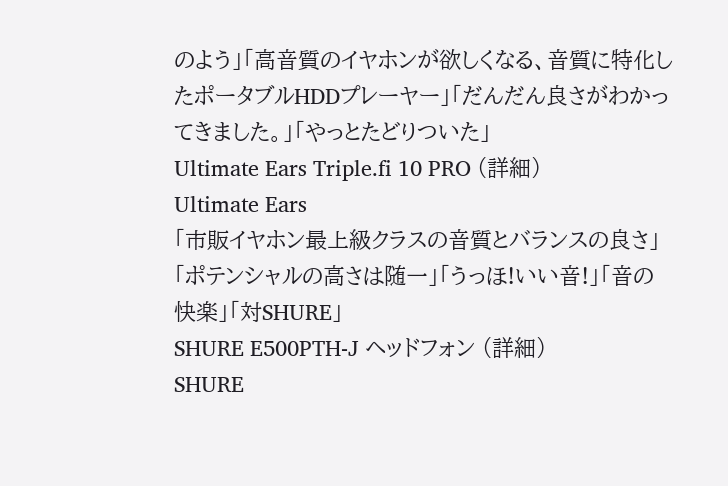のよう」「高音質のイヤホンが欲しくなる、音質に特化したポータブルHDDプレーヤー」「だんだん良さがわかってきました。」「やっとたどりついた」
Ultimate Ears Triple.fi 10 PRO (詳細)
Ultimate Ears
「市販イヤホン最上級クラスの音質とバランスの良さ」「ポテンシャルの高さは随一」「うっほ!いい音!」「音の快楽」「対SHURE」
SHURE E500PTH-J ヘッドフォン (詳細)
SHURE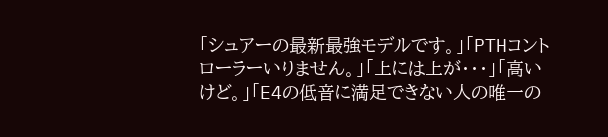「シュアーの最新最強モデルです。」「PTHコントローラーいりません。」「上には上が・・・」「高いけど。」「E4の低音に満足できない人の唯一の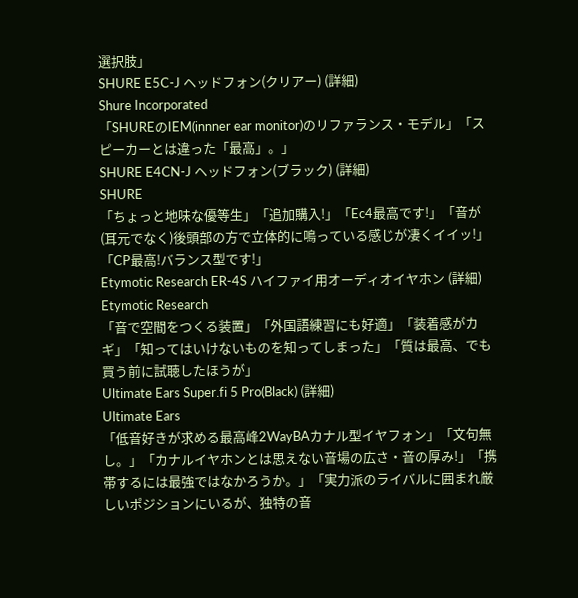選択肢」
SHURE E5C-J ヘッドフォン(クリアー) (詳細)
Shure Incorporated
「SHUREのIEM(innner ear monitor)のリファランス・モデル」「スピーカーとは違った「最高」。」
SHURE E4CN-J ヘッドフォン(ブラック) (詳細)
SHURE
「ちょっと地味な優等生」「追加購入!」「Ec4最高です!」「音が(耳元でなく)後頭部の方で立体的に鳴っている感じが凄くイイッ!」「CP最高!バランス型です!」
Etymotic Research ER-4S ハイファイ用オーディオイヤホン (詳細)
Etymotic Research
「音で空間をつくる装置」「外国語練習にも好適」「装着感がカギ」「知ってはいけないものを知ってしまった」「質は最高、でも買う前に試聴したほうが」
Ultimate Ears Super.fi 5 Pro(Black) (詳細)
Ultimate Ears
「低音好きが求める最高峰2WayBAカナル型イヤフォン」「文句無し。」「カナルイヤホンとは思えない音場の広さ・音の厚み!」「携帯するには最強ではなかろうか。」「実力派のライバルに囲まれ厳しいポジションにいるが、独特の音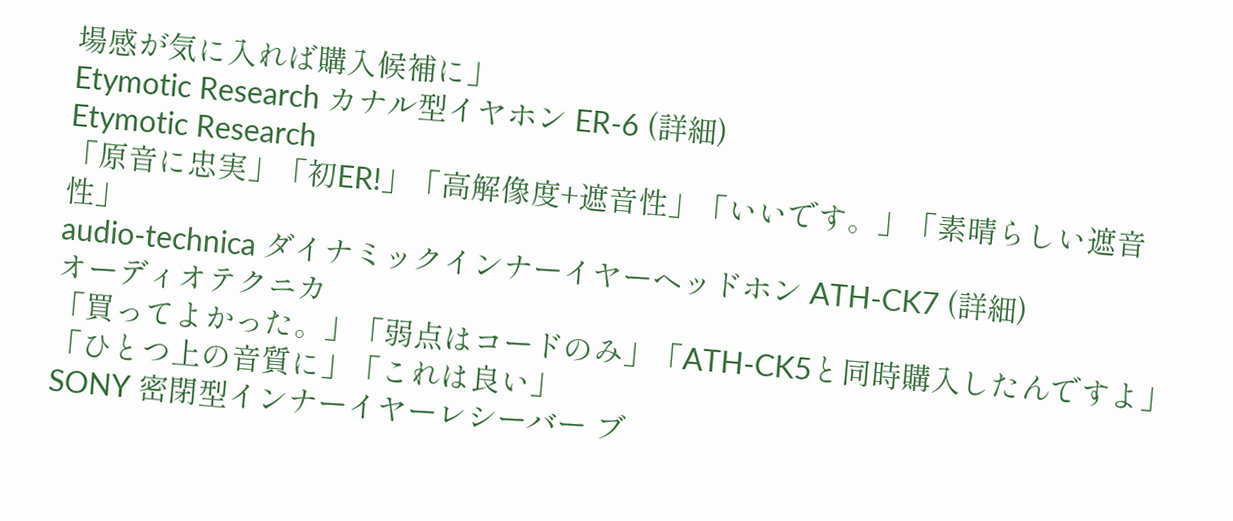場感が気に入れば購入候補に」
Etymotic Research カナル型イヤホン ER-6 (詳細)
Etymotic Research
「原音に忠実」「初ER!」「高解像度+遮音性」「いいです。」「素晴らしい遮音性」
audio-technica ダイナミックインナーイヤーヘッドホン ATH-CK7 (詳細)
オーディオテクニカ
「買ってよかった。」「弱点はコードのみ」「ATH-CK5と同時購入したんですよ」「ひとつ上の音質に」「これは良い」
SONY 密閉型インナーイヤーレシーバー ブ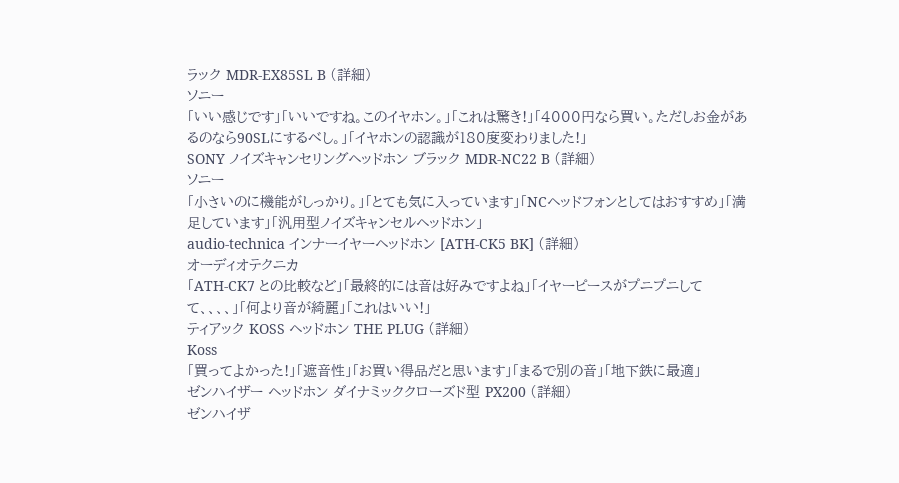ラック MDR-EX85SL B (詳細)
ソニー
「いい感じです」「いいですね。このイヤホン。」「これは驚き!」「4000円なら買い。ただしお金があるのなら90SLにするべし。」「イヤホンの認識が180度変わりました!」
SONY ノイズキャンセリングヘッドホン ブラック MDR-NC22 B (詳細)
ソニー
「小さいのに機能がしっかり。」「とても気に入っています」「NCヘッドフォンとしてはおすすめ」「満足しています」「汎用型ノイズキャンセルヘッドホン」
audio-technica インナーイヤーヘッドホン [ATH-CK5 BK] (詳細)
オーディオテクニカ
「ATH-CK7 との比較など」「最終的には音は好みですよね」「イヤーピースがプニプニしてて、、、、」「何より音が綺麗」「これはいい!」
ティアック KOSS ヘッドホン THE PLUG (詳細)
Koss
「買ってよかった!」「遮音性」「お買い得品だと思います」「まるで別の音」「地下鉄に最適」
ゼンハイザー ヘッドホン ダイナミッククローズド型 PX200 (詳細)
ゼンハイザ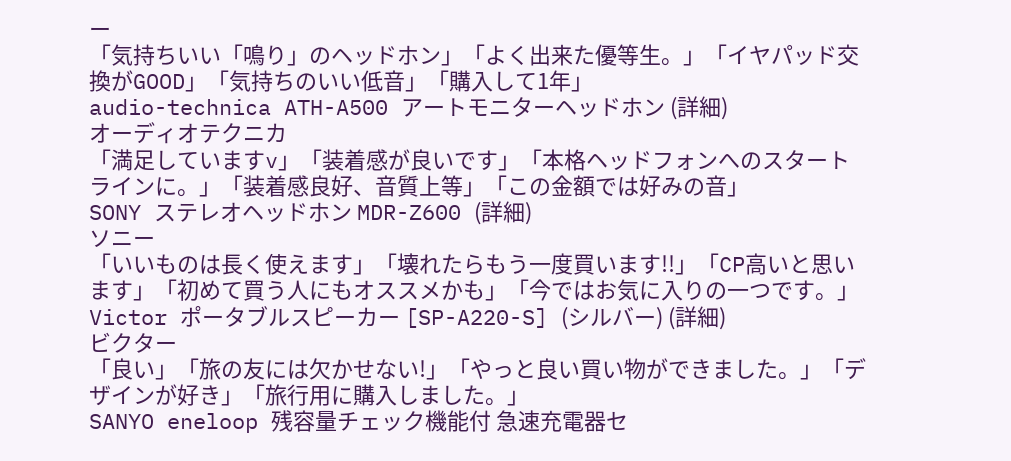ー
「気持ちいい「鳴り」のヘッドホン」「よく出来た優等生。」「イヤパッド交換がGOOD」「気持ちのいい低音」「購入して1年」
audio-technica ATH-A500 アートモニターヘッドホン (詳細)
オーディオテクニカ
「満足していますv」「装着感が良いです」「本格ヘッドフォンへのスタートラインに。」「装着感良好、音質上等」「この金額では好みの音」
SONY ステレオヘッドホン MDR-Z600 (詳細)
ソニー
「いいものは長く使えます」「壊れたらもう一度買います!!」「CP高いと思います」「初めて買う人にもオススメかも」「今ではお気に入りの一つです。」
Victor ポータブルスピーカー [SP-A220-S] (シルバー) (詳細)
ビクター
「良い」「旅の友には欠かせない!」「やっと良い買い物ができました。」「デザインが好き」「旅行用に購入しました。」
SANYO eneloop 残容量チェック機能付 急速充電器セ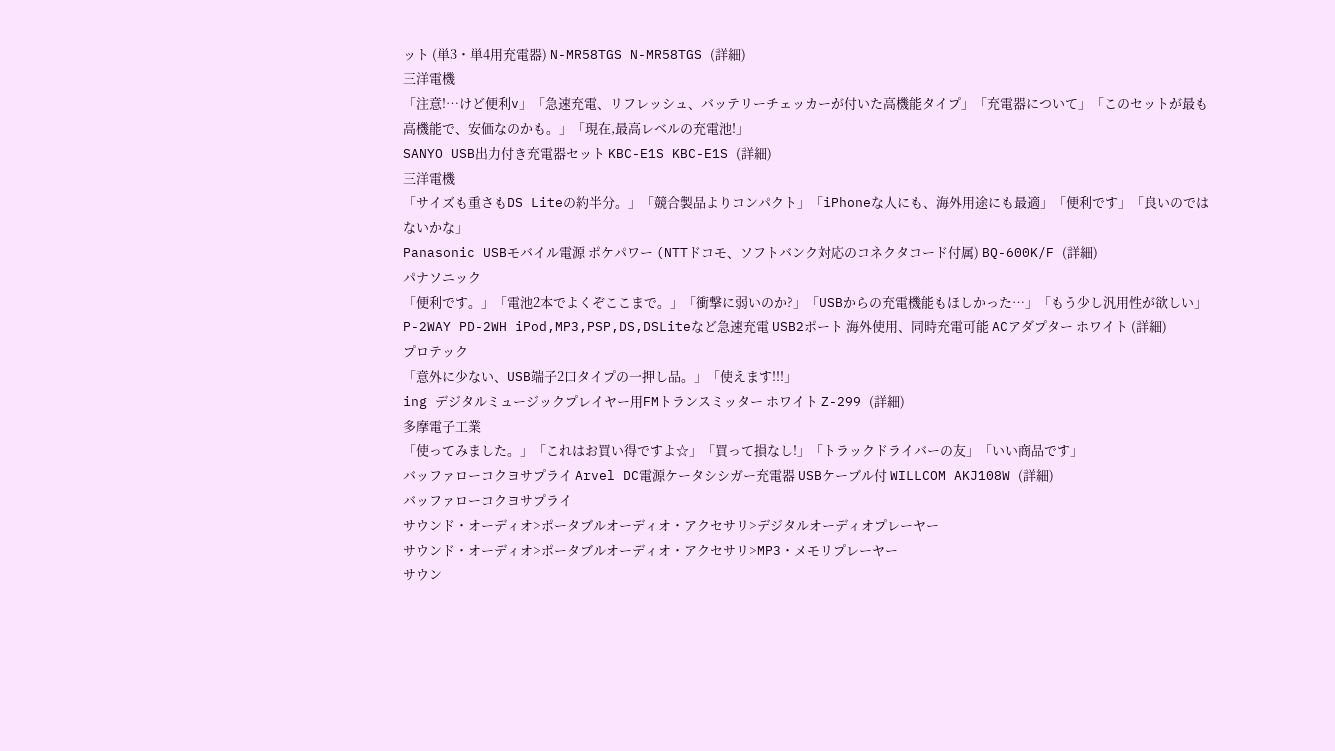ット (単3・単4用充電器) N-MR58TGS N-MR58TGS (詳細)
三洋電機
「注意!…けど便利v」「急速充電、リフレッシュ、バッテリーチェッカーが付いた高機能タイプ」「充電器について」「このセットが最も高機能で、安価なのかも。」「現在,最高レベルの充電池!」
SANYO USB出力付き充電器セット KBC-E1S KBC-E1S (詳細)
三洋電機
「サイズも重さもDS Liteの約半分。」「競合製品よりコンパクト」「iPhoneな人にも、海外用途にも最適」「便利です」「良いのではないかな」
Panasonic USBモバイル電源 ポケパワー (NTTドコモ、ソフトバンク対応のコネクタコード付属) BQ-600K/F (詳細)
パナソニック
「便利です。」「電池2本でよくぞここまで。」「衝撃に弱いのか?」「USBからの充電機能もほしかった…」「もう少し汎用性が欲しい」
P-2WAY PD-2WH iPod,MP3,PSP,DS,DSLiteなど急速充電 USB2ポート 海外使用、同時充電可能 ACアダプター ホワイト (詳細)
プロテック
「意外に少ない、USB端子2口タイプの一押し品。」「使えます!!!」
ing デジタルミュージックプレイヤー用FMトランスミッター ホワイト Z-299 (詳細)
多摩電子工業
「使ってみました。」「これはお買い得ですよ☆」「買って損なし!」「トラックドライバーの友」「いい商品です」
バッファローコクヨサプライ Arvel DC電源ケータシシガー充電器 USBケーブル付 WILLCOM AKJ108W (詳細)
バッファローコクヨサプライ
サウンド・オーディオ>ポータブルオーディオ・アクセサリ>デジタルオーディオプレーヤー
サウンド・オーディオ>ポータブルオーディオ・アクセサリ>MP3・メモリプレーヤー
サウン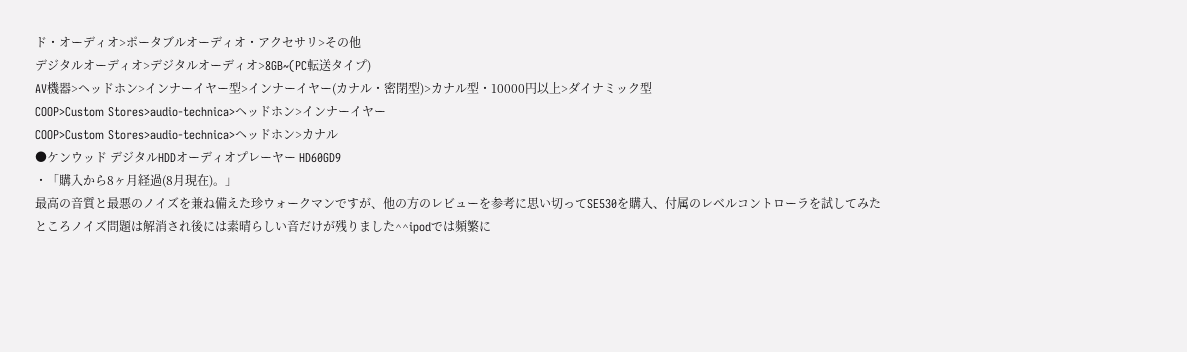ド・オーディオ>ポータブルオーディオ・アクセサリ>その他
デジタルオーディオ>デジタルオーディオ>8GB~(PC転送タイプ)
AV機器>ヘッドホン>インナーイヤー型>インナーイヤー(カナル・密閉型)>カナル型・10000円以上>ダイナミック型
COOP>Custom Stores>audio-technica>ヘッドホン>インナーイヤー
COOP>Custom Stores>audio-technica>ヘッドホン>カナル
●ケンウッド デジタルHDDオーディオプレーヤー HD60GD9
・「購入から8ヶ月経過(8月現在)。」
最高の音質と最悪のノイズを兼ね備えた珍ウォークマンですが、他の方のレビューを参考に思い切ってSE530を購入、付属のレベルコントローラを試してみたところノイズ問題は解消され後には素晴らしい音だけが残りました^^ipodでは頻繁に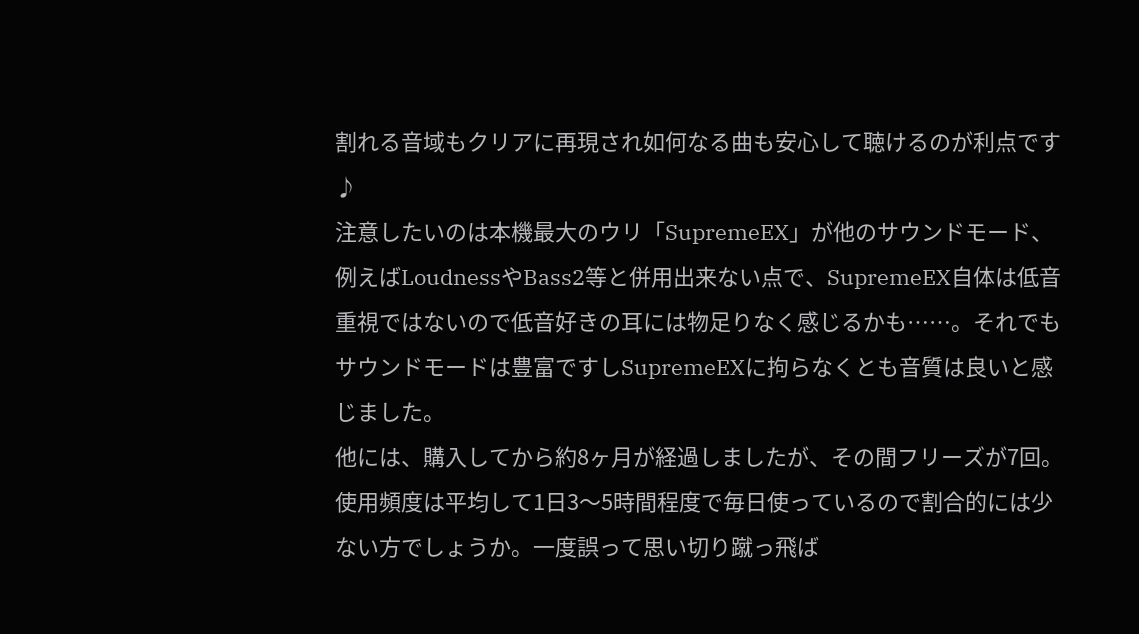割れる音域もクリアに再現され如何なる曲も安心して聴けるのが利点です♪
注意したいのは本機最大のウリ「SupremeEX」が他のサウンドモード、例えばLoudnessやBass2等と併用出来ない点で、SupremeEX自体は低音重視ではないので低音好きの耳には物足りなく感じるかも……。それでもサウンドモードは豊富ですしSupremeEXに拘らなくとも音質は良いと感じました。
他には、購入してから約8ヶ月が経過しましたが、その間フリーズが7回。使用頻度は平均して1日3〜5時間程度で毎日使っているので割合的には少ない方でしょうか。一度誤って思い切り蹴っ飛ば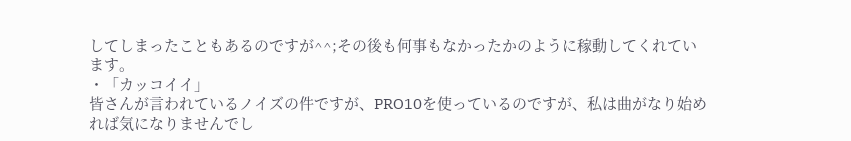してしまったこともあるのですが^^;その後も何事もなかったかのように稼動してくれています。
・「カッコイイ」
皆さんが言われているノイズの件ですが、PRO10を使っているのですが、私は曲がなり始めれば気になりませんでし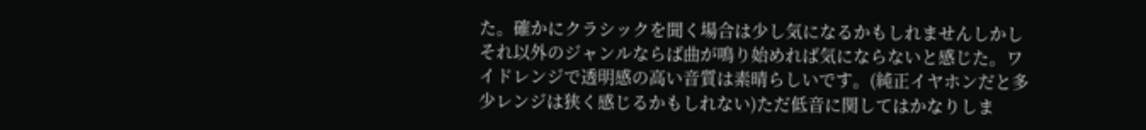た。確かにクラシックを聞く場合は少し気になるかもしれませんしかしそれ以外のジャンルならば曲が鳴り始めれば気にならないと感じた。ワイドレンジで透明感の高い音質は素晴らしいです。(純正イヤホンだと多少レンジは狭く感じるかもしれない)ただ低音に関してはかなりしま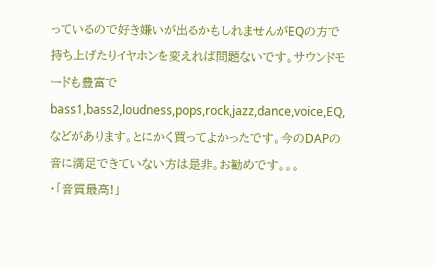っているので好き嫌いが出るかもしれませんがEQの方で持ち上げたりイヤホンを変えれば問題ないです。サウンドモードも豊富でbass1,bass2,loudness,pops,rock,jazz,dance,voice,EQ,などがあります。とにかく買ってよかったです。今のDAPの音に満足できていない方は是非。お勧めです。。。
・「音質最高!」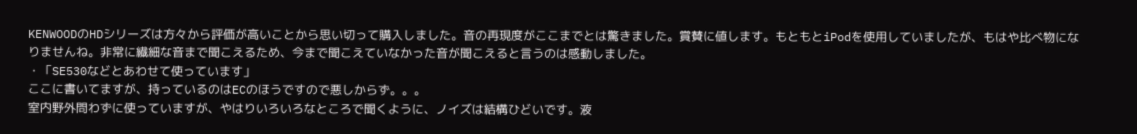KENWOODのHDシリーズは方々から評価が高いことから思い切って購入しました。音の再現度がここまでとは驚きました。賞賛に値します。もともとiPodを使用していましたが、もはや比べ物になりませんね。非常に繊細な音まで聞こえるため、今まで聞こえていなかった音が聞こえると言うのは感動しました。
・「SE530などとあわせて使っています」
ここに書いてますが、持っているのはECのほうですので悪しからず。。。
室内野外問わずに使っていますが、やはりいろいろなところで聞くように、ノイズは結構ひどいです。液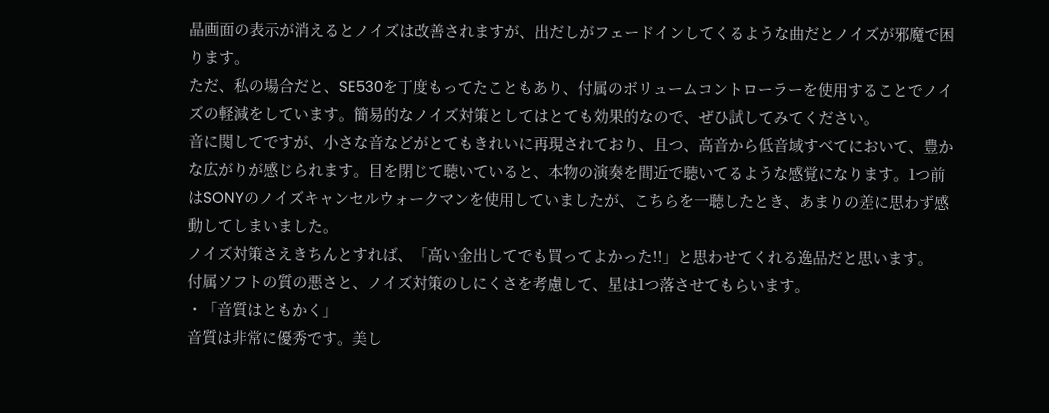晶画面の表示が消えるとノイズは改善されますが、出だしがフェードインしてくるような曲だとノイズが邪魔で困ります。
ただ、私の場合だと、SE530を丁度もってたこともあり、付属のボリュームコントローラーを使用することでノイズの軽減をしています。簡易的なノイズ対策としてはとても効果的なので、ぜひ試してみてください。
音に関してですが、小さな音などがとてもきれいに再現されており、且つ、高音から低音域すべてにおいて、豊かな広がりが感じられます。目を閉じて聴いていると、本物の演奏を間近で聴いてるような感覚になります。1つ前はSONYのノイズキャンセルウォークマンを使用していましたが、こちらを一聴したとき、あまりの差に思わず感動してしまいました。
ノイズ対策さえきちんとすれば、「高い金出してでも買ってよかった!!」と思わせてくれる逸品だと思います。
付属ソフトの質の悪さと、ノイズ対策のしにくさを考慮して、星は1つ落させてもらいます。
・「音質はともかく」
音質は非常に優秀です。美し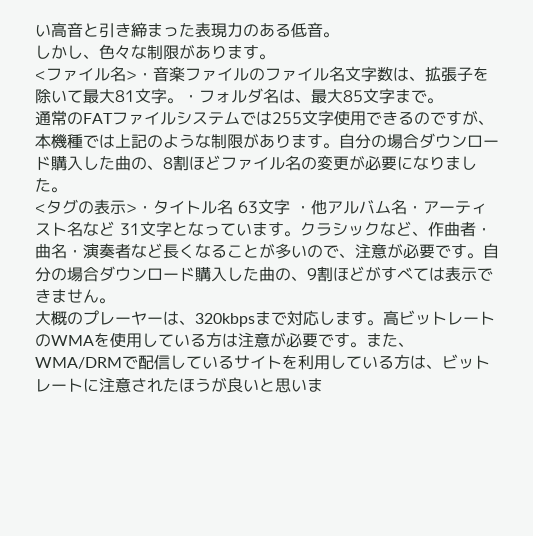い高音と引き締まった表現力のある低音。
しかし、色々な制限があります。
<ファイル名>・音楽ファイルのファイル名文字数は、拡張子を除いて最大81文字。・フォルダ名は、最大85文字まで。
通常のFATファイルシステムでは255文字使用できるのですが、本機種では上記のような制限があります。自分の場合ダウンロード購入した曲の、8割ほどファイル名の変更が必要になりました。
<タグの表示>・タイトル名 63文字 ・他アルバム名・アーティスト名など 31文字となっています。クラシックなど、作曲者・曲名・演奏者など長くなることが多いので、注意が必要です。自分の場合ダウンロード購入した曲の、9割ほどがすべては表示できません。
大概のプレーヤーは、320kbpsまで対応します。高ビットレートのWMAを使用している方は注意が必要です。また、WMA/DRMで配信しているサイトを利用している方は、ビットレートに注意されたほうが良いと思いま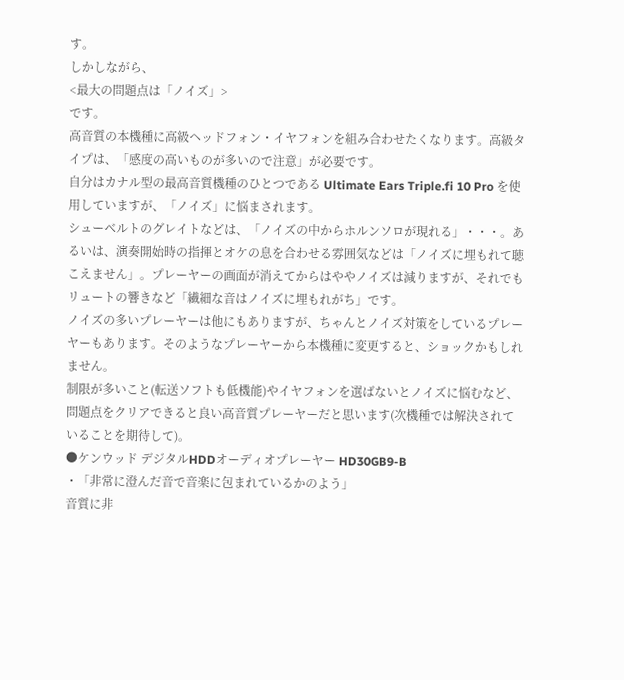す。
しかしながら、
<最大の問題点は「ノイズ」>
です。
高音質の本機種に高級ヘッドフォン・イヤフォンを組み合わせたくなります。高級タイプは、「感度の高いものが多いので注意」が必要です。
自分はカナル型の最高音質機種のひとつである Ultimate Ears Triple.fi 10 Pro を使用していますが、「ノイズ」に悩まされます。
シューベルトのグレイトなどは、「ノイズの中からホルンソロが現れる」・・・。あるいは、演奏開始時の指揮とオケの息を合わせる雰囲気などは「ノイズに埋もれて聴こえません」。プレーヤーの画面が消えてからはややノイズは減りますが、それでもリュートの響きなど「繊細な音はノイズに埋もれがち」です。
ノイズの多いプレーヤーは他にもありますが、ちゃんとノイズ対策をしているプレーヤーもあります。そのようなプレーヤーから本機種に変更すると、ショックかもしれません。
制限が多いこと(転送ソフトも低機能)やイヤフォンを選ばないとノイズに悩むなど、問題点をクリアできると良い高音質プレーヤーだと思います(次機種では解決されていることを期待して)。
●ケンウッド デジタルHDDオーディオプレーヤー HD30GB9-B
・「非常に澄んだ音で音楽に包まれているかのよう」
音質に非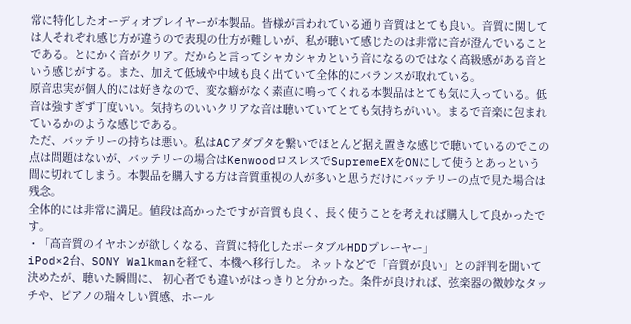常に特化したオーディオプレイヤーが本製品。皆様が言われている通り音質はとても良い。音質に関しては人それぞれ感じ方が違うので表現の仕方が難しいが、私が聴いて感じたのは非常に音が澄んでいることである。とにかく音がクリア。だからと言ってシャカシャカという音になるのではなく高級感がある音という感じがする。また、加えて低域や中域も良く出ていて全体的にバランスが取れている。
原音忠実が個人的には好きなので、変な癖がなく素直に鳴ってくれる本製品はとても気に入っている。低音は強すぎず丁度いい。気持ちのいいクリアな音は聴いていてとても気持ちがいい。まるで音楽に包まれているかのような感じである。
ただ、バッテリーの持ちは悪い。私はACアダプタを繋いでほとんど据え置きな感じで聴いているのでこの点は問題はないが、バッテリーの場合はKenwoodロスレスでSupremeEXをONにして使うとあっという間に切れてしまう。本製品を購入する方は音質重視の人が多いと思うだけにバッテリーの点で見た場合は残念。
全体的には非常に満足。値段は高かったですが音質も良く、長く使うことを考えれば購入して良かったです。
・「高音質のイヤホンが欲しくなる、音質に特化したポータブルHDDプレーヤー」
iPod×2台、SONY Walkmanを経て、本機へ移行した。 ネットなどで「音質が良い」との評判を聞いて決めたが、聴いた瞬間に、 初心者でも違いがはっきりと分かった。条件が良ければ、弦楽器の微妙なタッチや、ピアノの瑞々しい質感、ホール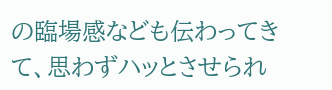の臨場感なども伝わってきて、思わずハッとさせられ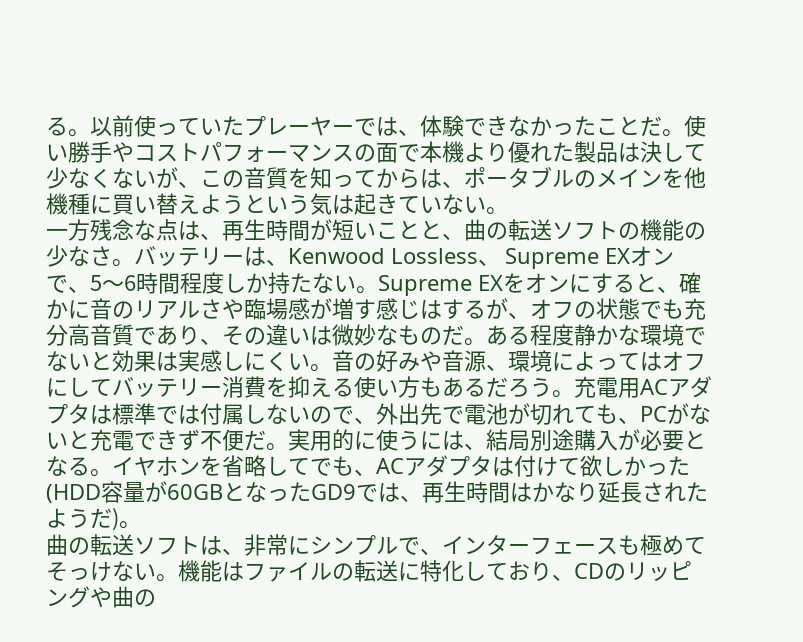る。以前使っていたプレーヤーでは、体験できなかったことだ。使い勝手やコストパフォーマンスの面で本機より優れた製品は決して少なくないが、この音質を知ってからは、ポータブルのメインを他機種に買い替えようという気は起きていない。
一方残念な点は、再生時間が短いことと、曲の転送ソフトの機能の少なさ。バッテリーは、Kenwood Lossless、 Supreme EXオンで、5〜6時間程度しか持たない。Supreme EXをオンにすると、確かに音のリアルさや臨場感が増す感じはするが、オフの状態でも充分高音質であり、その違いは微妙なものだ。ある程度静かな環境でないと効果は実感しにくい。音の好みや音源、環境によってはオフにしてバッテリー消費を抑える使い方もあるだろう。充電用ACアダプタは標準では付属しないので、外出先で電池が切れても、PCがないと充電できず不便だ。実用的に使うには、結局別途購入が必要となる。イヤホンを省略してでも、ACアダプタは付けて欲しかった(HDD容量が60GBとなったGD9では、再生時間はかなり延長されたようだ)。
曲の転送ソフトは、非常にシンプルで、インターフェースも極めてそっけない。機能はファイルの転送に特化しており、CDのリッピングや曲の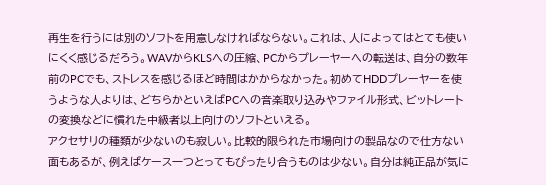再生を行うには別のソフトを用意しなければならない。これは、人によってはとても使いにくく感じるだろう。WAVからKLSへの圧縮、PCからプレーヤーへの転送は、自分の数年前のPCでも、ストレスを感じるほど時間はかからなかった。初めてHDDプレーヤーを使うような人よりは、どちらかといえばPCへの音楽取り込みやファイル形式、ビットレートの変換などに慣れた中級者以上向けのソフトといえる。
アクセサリの種類が少ないのも寂しい。比較的限られた市場向けの製品なので仕方ない面もあるが、例えばケース一つとってもぴったり合うものは少ない。自分は純正品が気に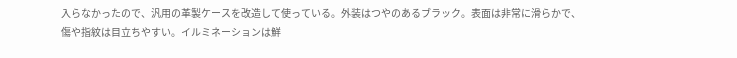入らなかったので、汎用の革製ケースを改造して使っている。外装はつやのあるブラック。表面は非常に滑らかで、傷や指紋は目立ちやすい。イルミネーションは鮮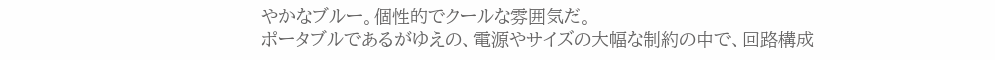やかなブルー。個性的でクールな雰囲気だ。
ポータブルであるがゆえの、電源やサイズの大幅な制約の中で、回路構成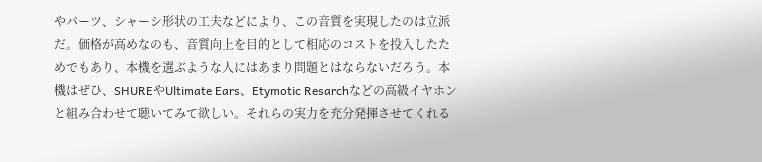やパーツ、シャーシ形状の工夫などにより、この音質を実現したのは立派だ。価格が高めなのも、音質向上を目的として相応のコストを投入したためでもあり、本機を選ぶような人にはあまり問題とはならないだろう。本機はぜひ、SHUREやUltimate Ears、Etymotic Resarchなどの高級イヤホンと組み合わせて聴いてみて欲しい。それらの実力を充分発揮させてくれる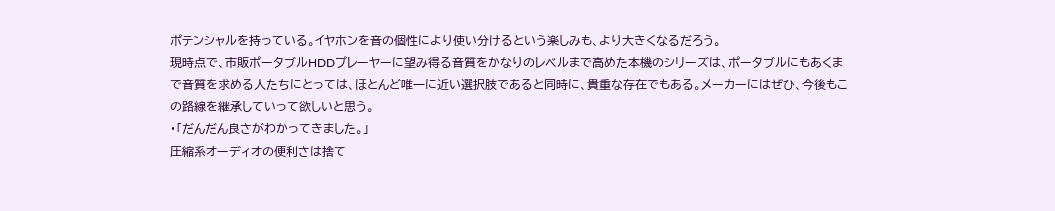ポテンシャルを持っている。イヤホンを音の個性により使い分けるという楽しみも、より大きくなるだろう。
現時点で、市販ポータブルHDDプレーヤーに望み得る音質をかなりのレベルまで高めた本機のシリーズは、ポータブルにもあくまで音質を求める人たちにとっては、ほとんど唯一に近い選択肢であると同時に、貴重な存在でもある。メーカーにはぜひ、今後もこの路線を継承していって欲しいと思う。
・「だんだん良さがわかってきました。」
圧縮系オーディオの便利さは捨て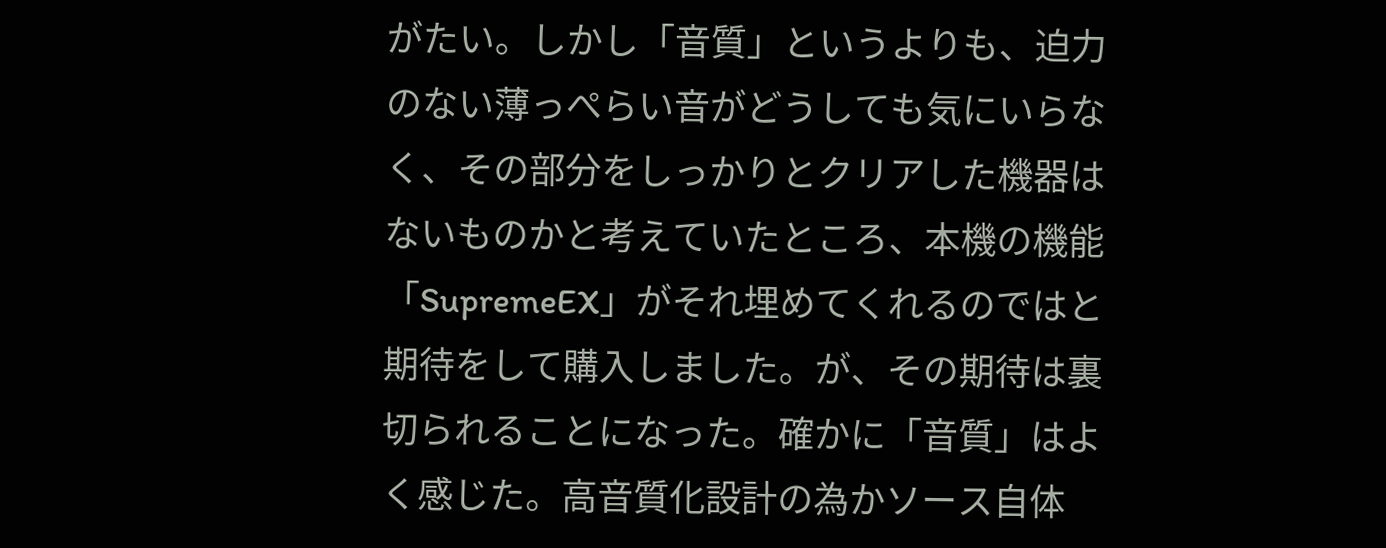がたい。しかし「音質」というよりも、迫力のない薄っぺらい音がどうしても気にいらなく、その部分をしっかりとクリアした機器はないものかと考えていたところ、本機の機能「SupremeEX」がそれ埋めてくれるのではと期待をして購入しました。が、その期待は裏切られることになった。確かに「音質」はよく感じた。高音質化設計の為かソース自体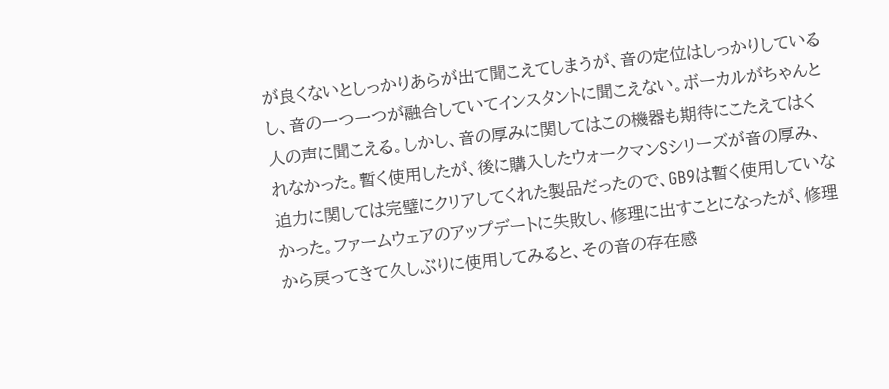が良くないとしっかりあらが出て聞こえてしまうが、音の定位はしっかりしているし、音の一つ一つが融合していてインスタントに聞こえない。ボーカルがちゃんと人の声に聞こえる。しかし、音の厚みに関してはこの機器も期待にこたえてはくれなかった。暫く使用したが、後に購入したウォークマンSシリーズが音の厚み、迫力に関しては完璧にクリアしてくれた製品だったので、GB9は暫く使用していなかった。ファームウェアのアップデートに失敗し、修理に出すことになったが、修理から戻ってきて久しぶりに使用してみると、その音の存在感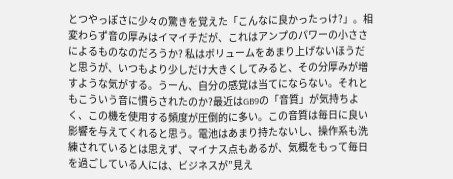とつやっぽさに少々の驚きを覚えた「こんなに良かったっけ?」。相変わらず音の厚みはイマイチだが、これはアンプのパワーの小ささによるものなのだろうか? 私はボリュームをあまり上げないほうだと思うが、いつもより少しだけ大きくしてみると、その分厚みが増すような気がする。うーん、自分の感覚は当てにならない。それともこういう音に慣らされたのか?最近はGB9の「音質」が気持ちよく、この機を使用する頻度が圧倒的に多い。この音質は毎日に良い影響を与えてくれると思う。電池はあまり持たないし、操作系も洗練されているとは思えず、マイナス点もあるが、気概をもって毎日を過ごしている人には、ビジネスが”見え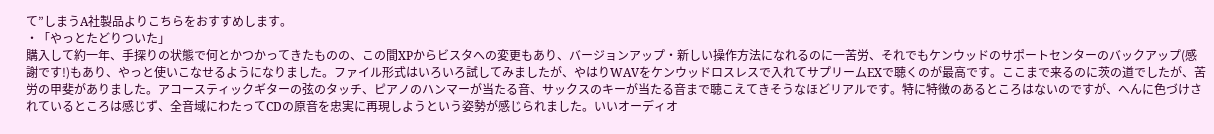て”しまうA社製品よりこちらをおすすめします。
・「やっとたどりついた」
購入して約一年、手探りの状態で何とかつかってきたものの、この間XPからビスタへの変更もあり、バージョンアップ・新しい操作方法になれるのに一苦労、それでもケンウッドのサポートセンターのバックアップ(感謝です!)もあり、やっと使いこなせるようになりました。ファイル形式はいろいろ試してみましたが、やはりWAVをケンウッドロスレスで入れてサプリームEXで聴くのが最高です。ここまで来るのに茨の道でしたが、苦労の甲斐がありました。アコースティックギターの弦のタッチ、ピアノのハンマーが当たる音、サックスのキーが当たる音まで聴こえてきそうなほどリアルです。特に特徴のあるところはないのですが、へんに色づけされているところは感じず、全音域にわたってCDの原音を忠実に再現しようという姿勢が感じられました。いいオーディオ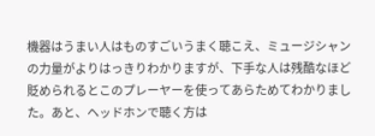機器はうまい人はものすごいうまく聴こえ、ミュージシャンの力量がよりはっきりわかりますが、下手な人は残酷なほど貶められるとこのプレーヤーを使ってあらためてわかりました。あと、ヘッドホンで聴く方は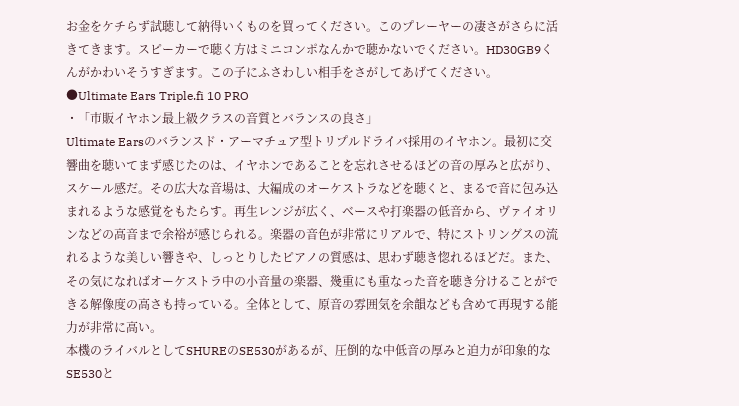お金をケチらず試聴して納得いくものを買ってください。このプレーヤーの凄さがさらに活きてきます。スピーカーで聴く方はミニコンポなんかで聴かないでください。HD30GB9くんがかわいそうすぎます。この子にふさわしい相手をさがしてあげてください。
●Ultimate Ears Triple.fi 10 PRO
・「市販イヤホン最上級クラスの音質とバランスの良さ」
Ultimate Earsのバランスド・アーマチュア型トリプルドライバ採用のイヤホン。最初に交響曲を聴いてまず感じたのは、イヤホンであることを忘れさせるほどの音の厚みと広がり、スケール感だ。その広大な音場は、大編成のオーケストラなどを聴くと、まるで音に包み込まれるような感覚をもたらす。再生レンジが広く、ベースや打楽器の低音から、ヴァイオリンなどの高音まで余裕が感じられる。楽器の音色が非常にリアルで、特にストリングスの流れるような美しい響きや、しっとりしたピアノの質感は、思わず聴き惚れるほどだ。また、その気になればオーケストラ中の小音量の楽器、幾重にも重なった音を聴き分けることができる解像度の高さも持っている。全体として、原音の雰囲気を余韻なども含めて再現する能力が非常に高い。
本機のライバルとしてSHUREのSE530があるが、圧倒的な中低音の厚みと迫力が印象的なSE530と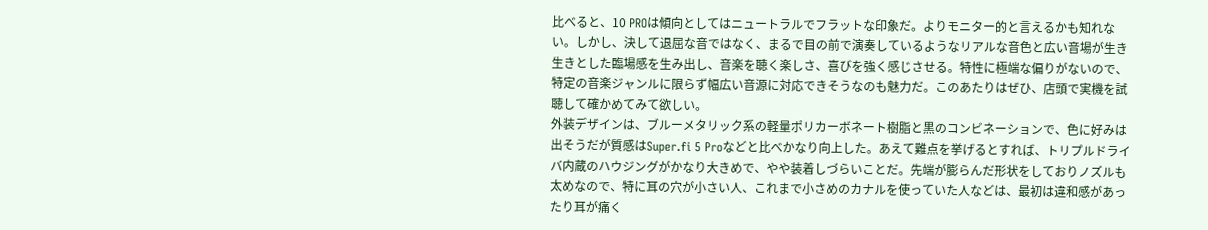比べると、10 PROは傾向としてはニュートラルでフラットな印象だ。よりモニター的と言えるかも知れない。しかし、決して退屈な音ではなく、まるで目の前で演奏しているようなリアルな音色と広い音場が生き生きとした臨場感を生み出し、音楽を聴く楽しさ、喜びを強く感じさせる。特性に極端な偏りがないので、特定の音楽ジャンルに限らず幅広い音源に対応できそうなのも魅力だ。このあたりはぜひ、店頭で実機を試聴して確かめてみて欲しい。
外装デザインは、ブルーメタリック系の軽量ポリカーボネート樹脂と黒のコンビネーションで、色に好みは出そうだが質感はSuper.fi 5 Proなどと比べかなり向上した。あえて難点を挙げるとすれば、トリプルドライバ内蔵のハウジングがかなり大きめで、やや装着しづらいことだ。先端が膨らんだ形状をしておりノズルも太めなので、特に耳の穴が小さい人、これまで小さめのカナルを使っていた人などは、最初は違和感があったり耳が痛く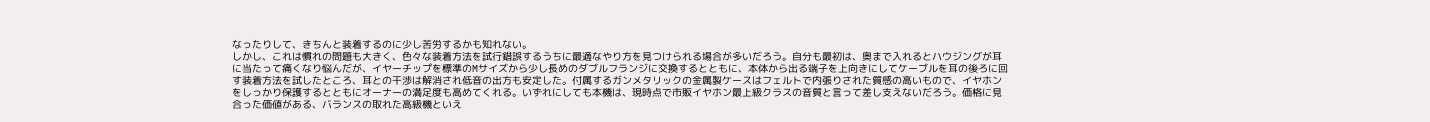なったりして、きちんと装着するのに少し苦労するかも知れない。
しかし、これは慣れの問題も大きく、色々な装着方法を試行錯誤するうちに最適なやり方を見つけられる場合が多いだろう。自分も最初は、奥まで入れるとハウジングが耳に当たって痛くなり悩んだが、イヤーチップを標準のMサイズから少し長めのダブルフランジに交換するとともに、本体から出る端子を上向きにしてケーブルを耳の後ろに回す装着方法を試したところ、耳との干渉は解消され低音の出方も安定した。付属するガンメタリックの金属製ケースはフェルトで内張りされた質感の高いもので、イヤホンをしっかり保護するとともにオーナーの満足度も高めてくれる。いずれにしても本機は、現時点で市販イヤホン最上級クラスの音質と言って差し支えないだろう。価格に見合った価値がある、バランスの取れた高級機といえ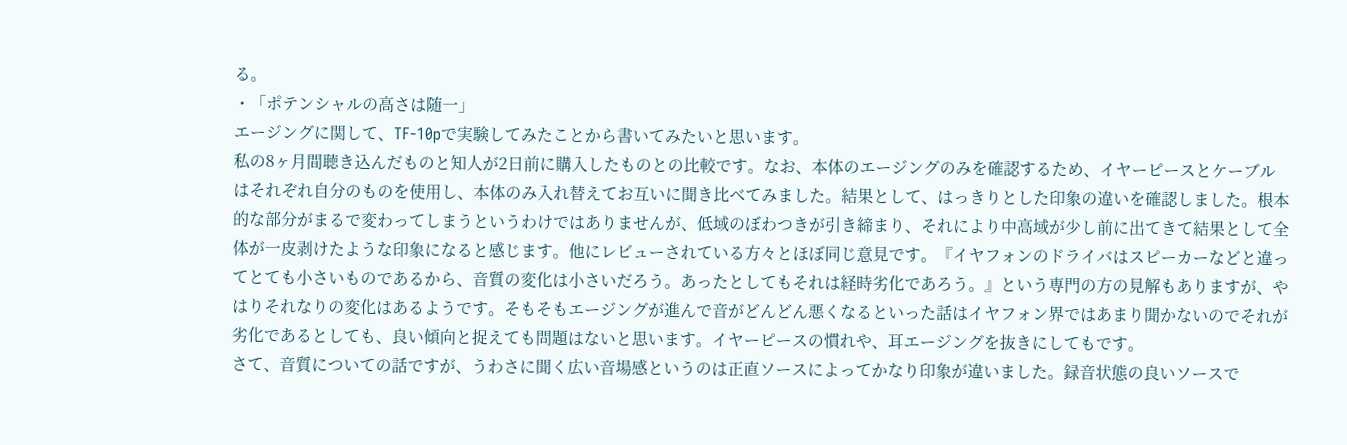る。
・「ポテンシャルの高さは随一」
エージングに関して、TF-10pで実験してみたことから書いてみたいと思います。
私の8ヶ月間聴き込んだものと知人が2日前に購入したものとの比較です。なお、本体のエージングのみを確認するため、イヤーピースとケーブルはそれぞれ自分のものを使用し、本体のみ入れ替えてお互いに聞き比べてみました。結果として、はっきりとした印象の違いを確認しました。根本的な部分がまるで変わってしまうというわけではありませんが、低域のぼわつきが引き締まり、それにより中高域が少し前に出てきて結果として全体が一皮剥けたような印象になると感じます。他にレビューされている方々とほぼ同じ意見です。『イヤフォンのドライバはスピーカーなどと違ってとても小さいものであるから、音質の変化は小さいだろう。あったとしてもそれは経時劣化であろう。』という専門の方の見解もありますが、やはりそれなりの変化はあるようです。そもそもエージングが進んで音がどんどん悪くなるといった話はイヤフォン界ではあまり聞かないのでそれが劣化であるとしても、良い傾向と捉えても問題はないと思います。イヤーピースの慣れや、耳エージングを抜きにしてもです。
さて、音質についての話ですが、うわさに聞く広い音場感というのは正直ソースによってかなり印象が違いました。録音状態の良いソースで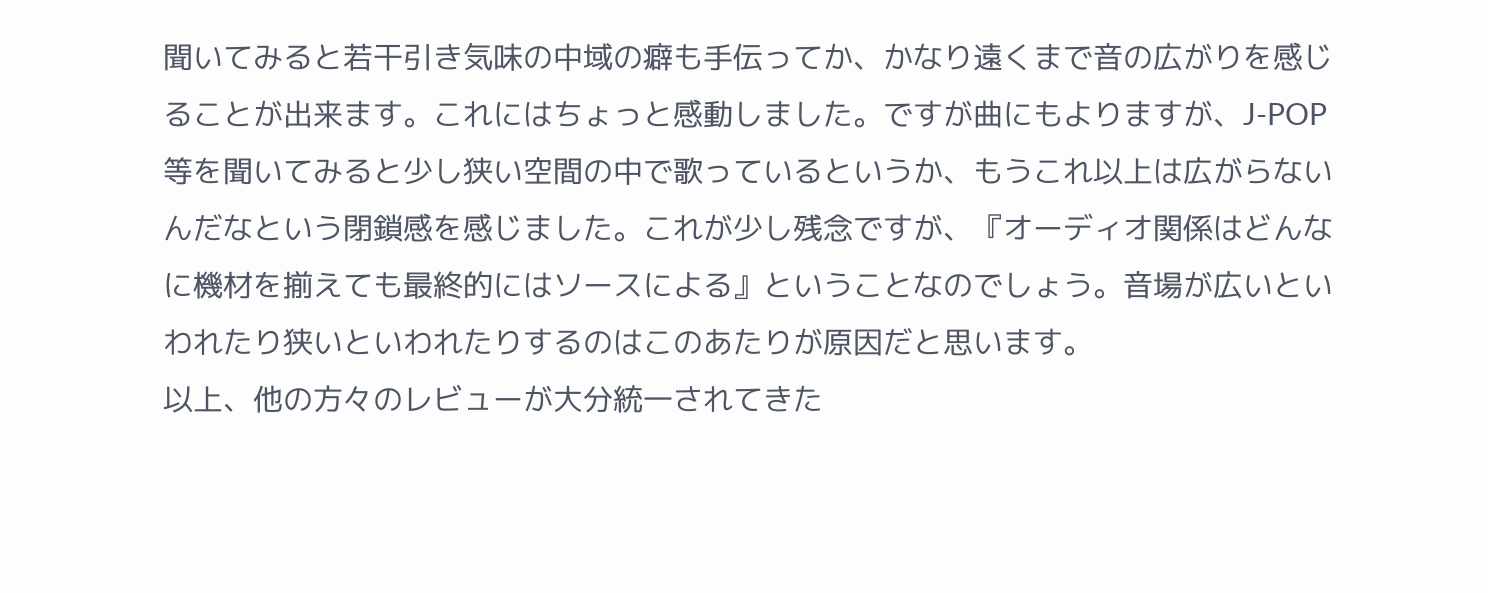聞いてみると若干引き気味の中域の癖も手伝ってか、かなり遠くまで音の広がりを感じることが出来ます。これにはちょっと感動しました。ですが曲にもよりますが、J-POP等を聞いてみると少し狭い空間の中で歌っているというか、もうこれ以上は広がらないんだなという閉鎖感を感じました。これが少し残念ですが、『オーディオ関係はどんなに機材を揃えても最終的にはソースによる』ということなのでしょう。音場が広いといわれたり狭いといわれたりするのはこのあたりが原因だと思います。
以上、他の方々のレビューが大分統一されてきた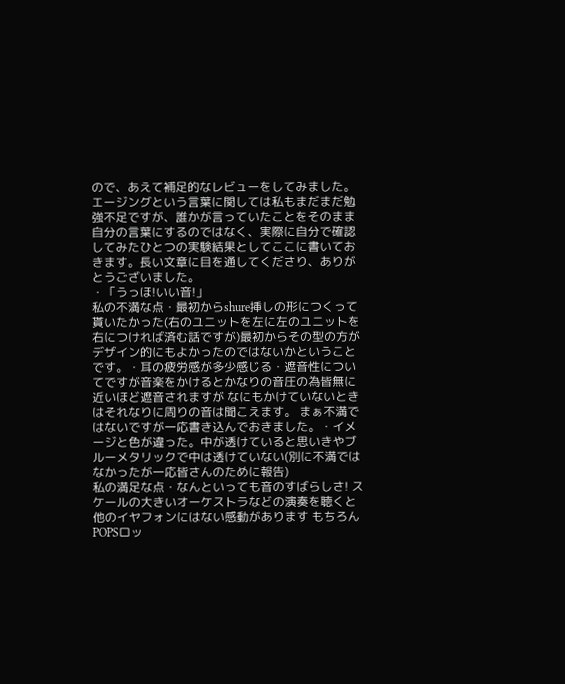ので、あえて補足的なレビューをしてみました。エージングという言葉に関しては私もまだまだ勉強不足ですが、誰かが言っていたことをそのまま自分の言葉にするのではなく、実際に自分で確認してみたひとつの実験結果としてここに書いておきます。長い文章に目を通してくださり、ありがとうございました。
・「うっほ!いい音!」
私の不満な点・最初からshure挿しの形につくって貰いたかった(右のユニットを左に左のユニットを右につければ済む話ですが)最初からその型の方がデザイン的にもよかったのではないかということです。・耳の疲労感が多少感じる・遮音性についてですが音楽をかけるとかなりの音圧の為皆無に近いほど遮音されますが なにもかけていないときはそれなりに周りの音は聞こえます。 まぁ不満ではないですが一応書き込んでおきました。・イメージと色が違った。中が透けていると思いきやブルーメタリックで中は透けていない(別に不満ではなかったが一応皆さんのために報告)
私の満足な点・なんといっても音のすばらしさ! スケールの大きいオーケストラなどの演奏を聴くと他のイヤフォンにはない感動があります もちろんPOPSロッ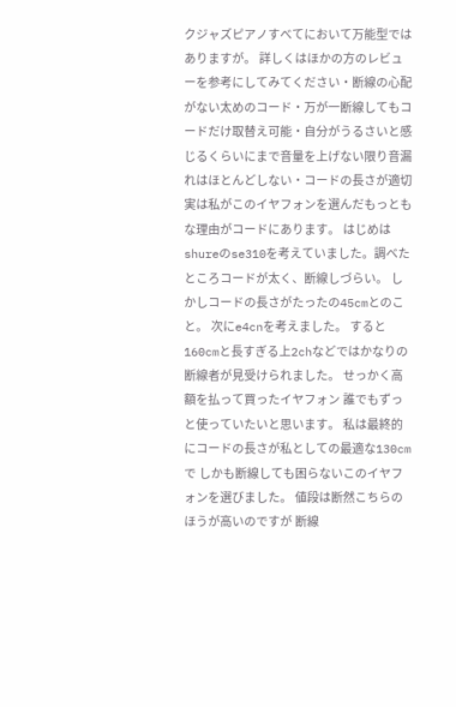クジャズピアノすべてにおいて万能型ではありますが。 詳しくはほかの方のレビューを参考にしてみてください・断線の心配がない太めのコード・万が一断線してもコードだけ取替え可能・自分がうるさいと感じるくらいにまで音量を上げない限り音漏れはほとんどしない・コードの長さが適切 実は私がこのイヤフォンを選んだもっともな理由がコードにあります。 はじめはshureのse310を考えていました。調べたところコードが太く、断線しづらい。 しかしコードの長さがたったの45cmとのこと。 次にe4cnを考えました。 すると160cmと長すぎる上2chなどではかなりの断線者が見受けられました。 せっかく高額を払って買ったイヤフォン 誰でもずっと使っていたいと思います。 私は最終的にコードの長さが私としての最適な130cmで しかも断線しても困らないこのイヤフォンを選びました。 値段は断然こちらのほうが高いのですが 断線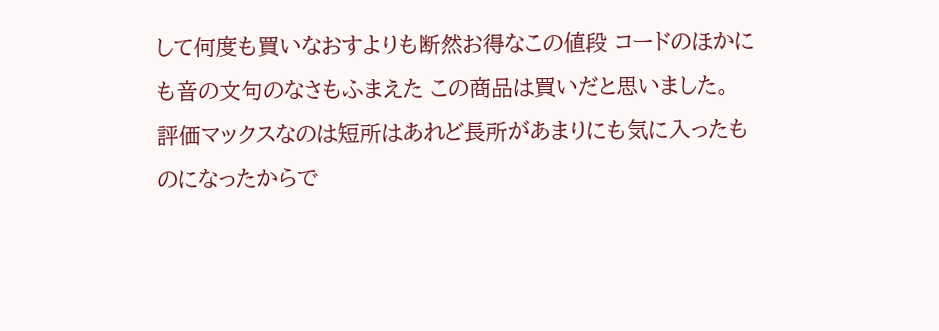して何度も買いなおすよりも断然お得なこの値段 コードのほかにも音の文句のなさもふまえた この商品は買いだと思いました。
評価マックスなのは短所はあれど長所があまりにも気に入ったものになったからで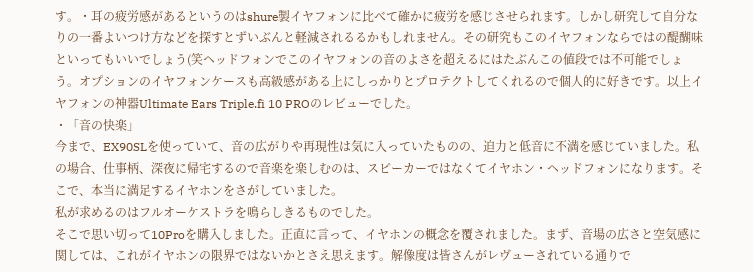す。・耳の疲労感があるというのはshure製イヤフォンに比べて確かに疲労を感じさせられます。しかし研究して自分なりの一番よいつけ方などを探すとずいぶんと軽減されるるかもしれません。その研究もこのイヤフォンならではの醍醐味といってもいいでしょう(笑ヘッドフォンでこのイヤフォンの音のよさを超えるにはたぶんこの値段では不可能でしょう。オプションのイヤフォンケースも高級感がある上にしっかりとプロテクトしてくれるので個人的に好きです。以上イヤフォンの神器Ultimate Ears Triple.fi 10 PROのレビューでした。
・「音の快楽」
今まで、EX90SLを使っていて、音の広がりや再現性は気に入っていたものの、迫力と低音に不満を感じていました。私の場合、仕事柄、深夜に帰宅するので音楽を楽しむのは、スピーカーではなくてイヤホン・ヘッドフォンになります。そこで、本当に満足するイヤホンをさがしていました。
私が求めるのはフルオーケストラを鳴らしきるものでした。
そこで思い切って10Proを購入しました。正直に言って、イヤホンの概念を覆されました。まず、音場の広さと空気感に関しては、これがイヤホンの限界ではないかとさえ思えます。解像度は皆さんがレヴューされている通りで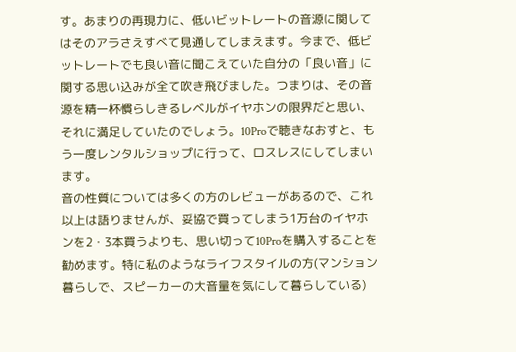す。あまりの再現力に、低いビットレートの音源に関してはそのアラさえすべて見通してしまえます。今まで、低ビットレートでも良い音に聞こえていた自分の「良い音」に関する思い込みが全て吹き飛びました。つまりは、その音源を精一杯慣らしきるレベルがイヤホンの限界だと思い、それに満足していたのでしょう。10Proで聴きなおすと、もう一度レンタルショップに行って、ロスレスにしてしまいます。
音の性質については多くの方のレビューがあるので、これ以上は語りませんが、妥協で買ってしまう1万台のイヤホンを2・3本買うよりも、思い切って10Proを購入することを勧めます。特に私のようなライフスタイルの方(マンション暮らしで、スピーカーの大音量を気にして暮らしている)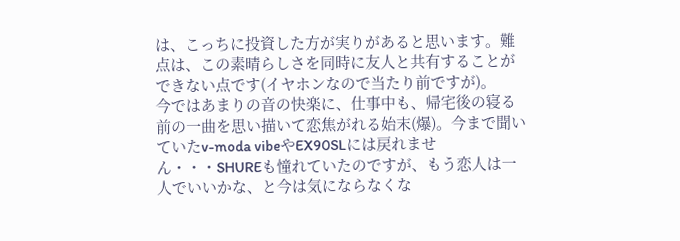は、こっちに投資した方が実りがあると思います。難点は、この素晴らしさを同時に友人と共有することができない点です(イヤホンなので当たり前ですが)。
今ではあまりの音の快楽に、仕事中も、帰宅後の寝る前の一曲を思い描いて恋焦がれる始末(爆)。今まで聞いていたv-moda vibeやEX90SLには戻れません・・・SHUREも憧れていたのですが、もう恋人は一人でいいかな、と今は気にならなくな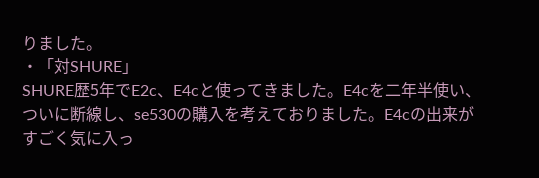りました。
・「対SHURE」
SHURE歴5年でE2c、E4cと使ってきました。E4cを二年半使い、ついに断線し、se530の購入を考えておりました。E4cの出来がすごく気に入っ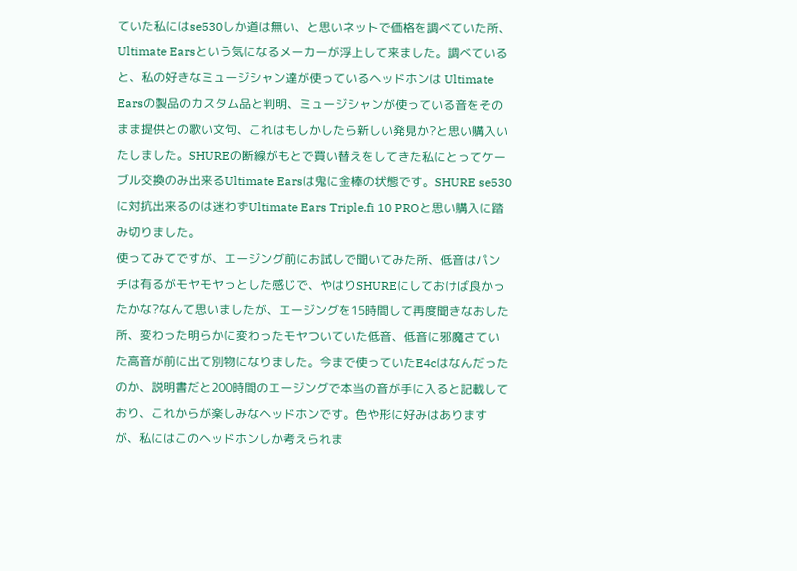ていた私にはse530しか道は無い、と思いネットで価格を調べていた所、Ultimate Earsという気になるメーカーが浮上して来ました。調べていると、私の好きなミュージシャン達が使っているヘッドホンは Ultimate Earsの製品のカスタム品と判明、ミュージシャンが使っている音をそのまま提供との歌い文句、これはもしかしたら新しい発見か?と思い購入いたしました。SHUREの断線がもとで買い替えをしてきた私にとってケーブル交換のみ出来るUltimate Earsは鬼に金棒の状態です。SHURE se530に対抗出来るのは迷わずUltimate Ears Triple.fi 10 PROと思い購入に踏み切りました。
使ってみてですが、エージング前にお試しで聞いてみた所、低音はパンチは有るがモヤモヤっとした感じで、やはりSHUREにしておけば良かったかな?なんて思いましたが、エージングを15時間して再度聞きなおした所、変わった明らかに変わったモヤついていた低音、低音に邪魔さていた高音が前に出て別物になりました。今まで使っていたE4cはなんだったのか、説明書だと200時間のエージングで本当の音が手に入ると記載しており、これからが楽しみなヘッドホンです。色や形に好みはありますが、私にはこのヘッドホンしか考えられま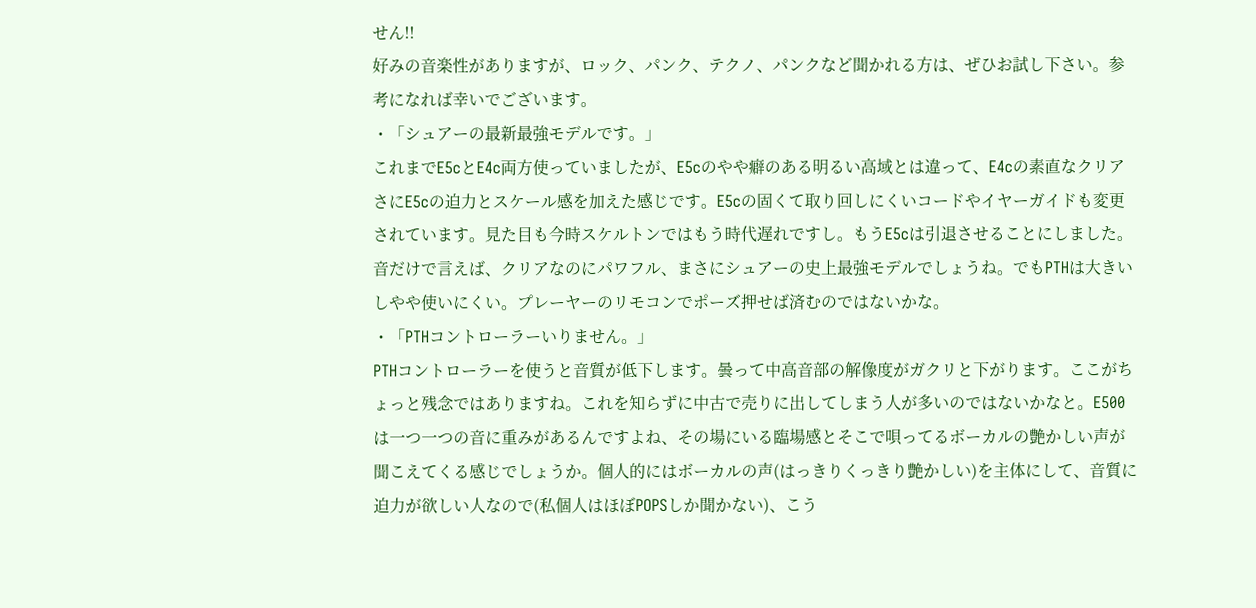せん!!
好みの音楽性がありますが、ロック、パンク、テクノ、パンクなど聞かれる方は、ぜひお試し下さい。参考になれば幸いでございます。
・「シュアーの最新最強モデルです。」
これまでE5cとE4c両方使っていましたが、E5cのやや癖のある明るい高域とは違って、E4cの素直なクリアさにE5cの迫力とスケール感を加えた感じです。E5cの固くて取り回しにくいコードやイヤーガイドも変更されています。見た目も今時スケルトンではもう時代遅れですし。もうE5cは引退させることにしました。音だけで言えば、クリアなのにパワフル、まさにシュアーの史上最強モデルでしょうね。でもPTHは大きいしやや使いにくい。プレーヤーのリモコンでポーズ押せば済むのではないかな。
・「PTHコントローラーいりません。」
PTHコントローラーを使うと音質が低下します。曇って中高音部の解像度がガクリと下がります。ここがちょっと残念ではありますね。これを知らずに中古で売りに出してしまう人が多いのではないかなと。E500は一つ一つの音に重みがあるんですよね、その場にいる臨場感とそこで唄ってるボーカルの艶かしい声が聞こえてくる感じでしょうか。個人的にはボーカルの声(はっきりくっきり艶かしい)を主体にして、音質に迫力が欲しい人なので(私個人はほぼPOPSしか聞かない)、こう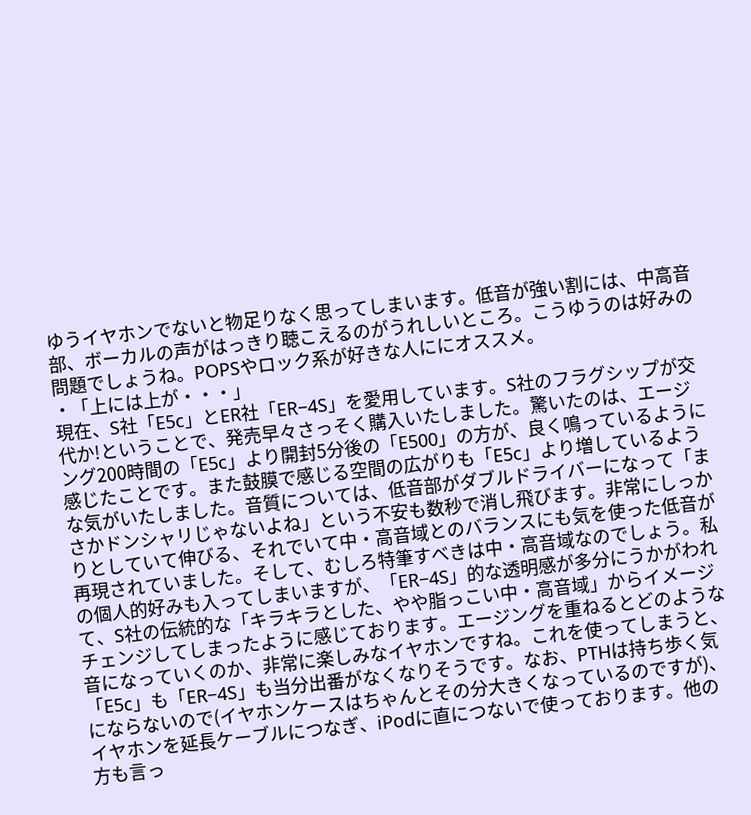ゆうイヤホンでないと物足りなく思ってしまいます。低音が強い割には、中高音部、ボーカルの声がはっきり聴こえるのがうれしいところ。こうゆうのは好みの問題でしょうね。POPSやロック系が好きな人ににオススメ。
・「上には上が・・・」
現在、S社「E5c」とER社「ER−4S」を愛用しています。S社のフラグシップが交代か!ということで、発売早々さっそく購入いたしました。驚いたのは、エージング200時間の「E5c」より開封5分後の「E500」の方が、良く鳴っているように感じたことです。また鼓膜で感じる空間の広がりも「E5c」より増しているような気がいたしました。音質については、低音部がダブルドライバーになって「まさかドンシャリじゃないよね」という不安も数秒で消し飛びます。非常にしっかりとしていて伸びる、それでいて中・高音域とのバランスにも気を使った低音が再現されていました。そして、むしろ特筆すべきは中・高音域なのでしょう。私の個人的好みも入ってしまいますが、「ER−4S」的な透明感が多分にうかがわれて、S社の伝統的な「キラキラとした、やや脂っこい中・高音域」からイメージチェンジしてしまったように感じております。エージングを重ねるとどのような音になっていくのか、非常に楽しみなイヤホンですね。これを使ってしまうと、「E5c」も「ER−4S」も当分出番がなくなりそうです。なお、PTHは持ち歩く気にならないので(イヤホンケースはちゃんとその分大きくなっているのですが)、イヤホンを延長ケーブルにつなぎ、iPodに直につないで使っております。他の方も言っ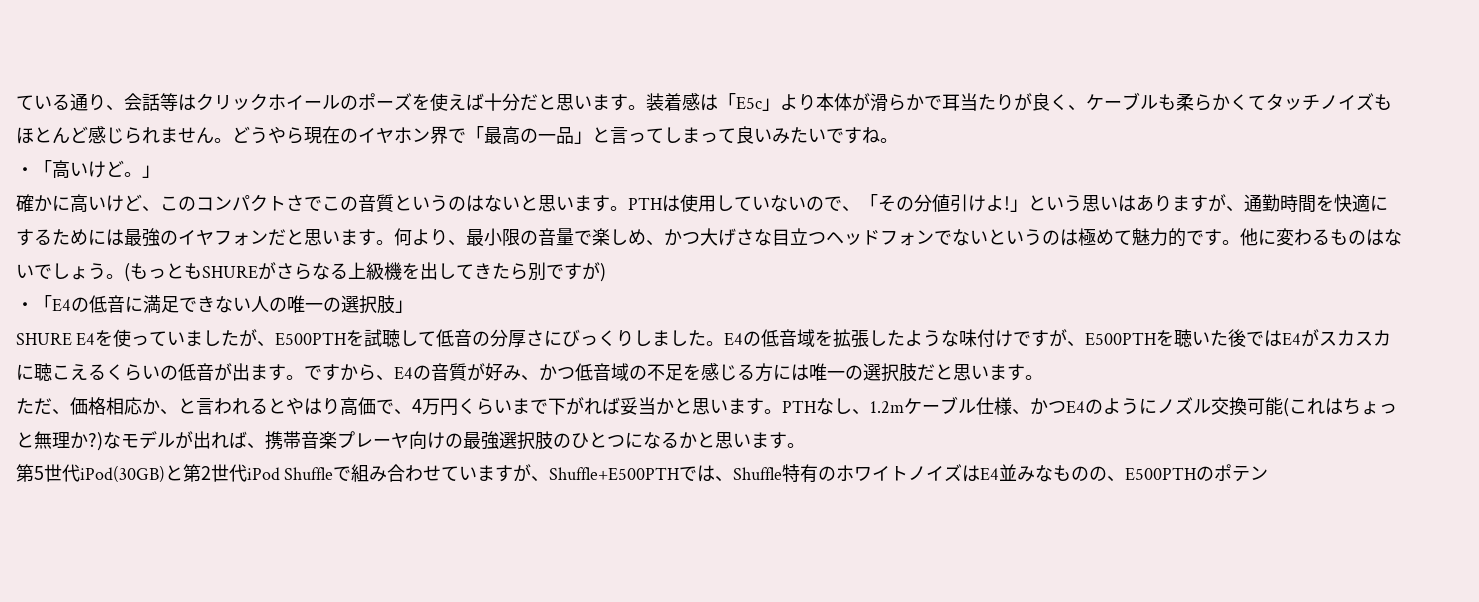ている通り、会話等はクリックホイールのポーズを使えば十分だと思います。装着感は「E5c」より本体が滑らかで耳当たりが良く、ケーブルも柔らかくてタッチノイズもほとんど感じられません。どうやら現在のイヤホン界で「最高の一品」と言ってしまって良いみたいですね。
・「高いけど。」
確かに高いけど、このコンパクトさでこの音質というのはないと思います。PTHは使用していないので、「その分値引けよ!」という思いはありますが、通勤時間を快適にするためには最強のイヤフォンだと思います。何より、最小限の音量で楽しめ、かつ大げさな目立つヘッドフォンでないというのは極めて魅力的です。他に変わるものはないでしょう。(もっともSHUREがさらなる上級機を出してきたら別ですが)
・「E4の低音に満足できない人の唯一の選択肢」
SHURE E4を使っていましたが、E500PTHを試聴して低音の分厚さにびっくりしました。E4の低音域を拡張したような味付けですが、E500PTHを聴いた後ではE4がスカスカに聴こえるくらいの低音が出ます。ですから、E4の音質が好み、かつ低音域の不足を感じる方には唯一の選択肢だと思います。
ただ、価格相応か、と言われるとやはり高価で、4万円くらいまで下がれば妥当かと思います。PTHなし、1.2mケーブル仕様、かつE4のようにノズル交換可能(これはちょっと無理か?)なモデルが出れば、携帯音楽プレーヤ向けの最強選択肢のひとつになるかと思います。
第5世代iPod(30GB)と第2世代iPod Shuffleで組み合わせていますが、Shuffle+E500PTHでは、Shuffle特有のホワイトノイズはE4並みなものの、E500PTHのポテン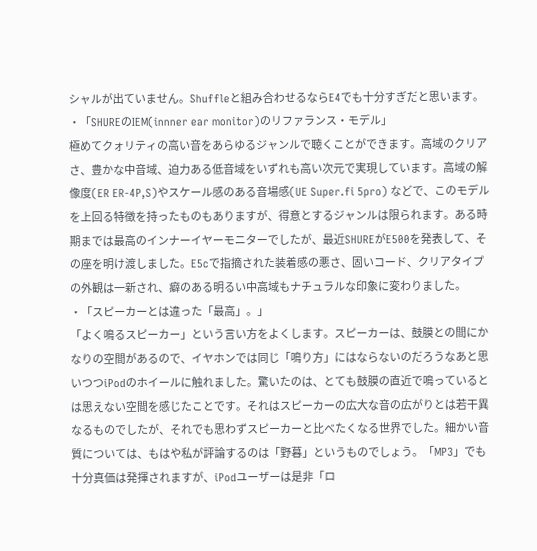シャルが出ていません。Shuffleと組み合わせるならE4でも十分すぎだと思います。
・「SHUREのIEM(innner ear monitor)のリファランス・モデル」
極めてクォリティの高い音をあらゆるジャンルで聴くことができます。高域のクリアさ、豊かな中音域、迫力ある低音域をいずれも高い次元で実現しています。高域の解像度(ER ER-4P,S)やスケール感のある音場感(UE Super.fi 5pro) などで、このモデルを上回る特徴を持ったものもありますが、得意とするジャンルは限られます。ある時期までは最高のインナーイヤーモニターでしたが、最近SHUREがE500を発表して、その座を明け渡しました。E5cで指摘された装着感の悪さ、固いコード、クリアタイプの外観は一新され、癖のある明るい中高域もナチュラルな印象に変わりました。
・「スピーカーとは違った「最高」。」
「よく鳴るスピーカー」という言い方をよくします。スピーカーは、鼓膜との間にかなりの空間があるので、イヤホンでは同じ「鳴り方」にはならないのだろうなあと思いつつiPodのホイールに触れました。驚いたのは、とても鼓膜の直近で鳴っているとは思えない空間を感じたことです。それはスピーカーの広大な音の広がりとは若干異なるものでしたが、それでも思わずスピーカーと比べたくなる世界でした。細かい音質については、もはや私が評論するのは「野暮」というものでしょう。「MP3」でも十分真価は発揮されますが、iPodユーザーは是非「ロ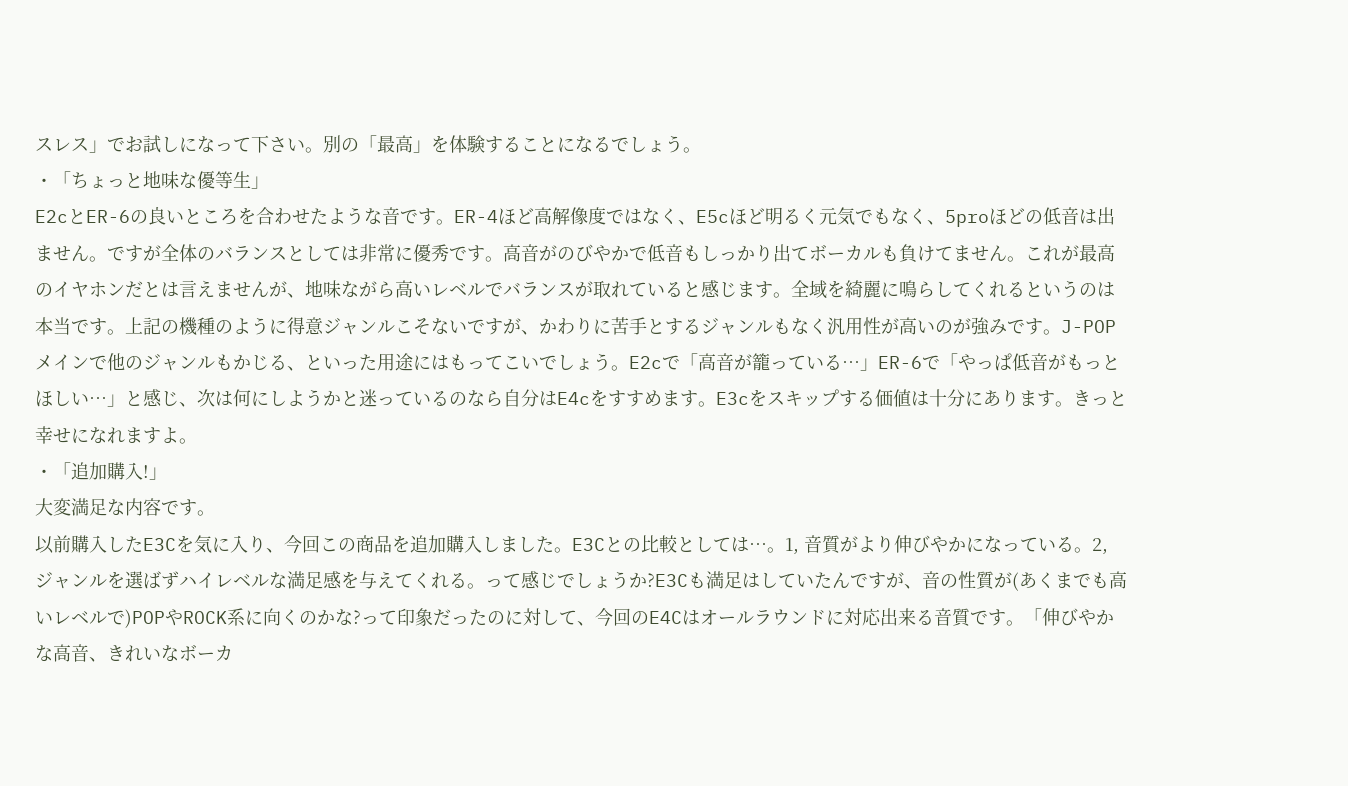スレス」でお試しになって下さい。別の「最高」を体験することになるでしょう。
・「ちょっと地味な優等生」
E2cとER-6の良いところを合わせたような音です。ER-4ほど高解像度ではなく、E5cほど明るく元気でもなく、5proほどの低音は出ません。ですが全体のバランスとしては非常に優秀です。高音がのびやかで低音もしっかり出てボーカルも負けてません。これが最高のイヤホンだとは言えませんが、地味ながら高いレベルでバランスが取れていると感じます。全域を綺麗に鳴らしてくれるというのは本当です。上記の機種のように得意ジャンルこそないですが、かわりに苦手とするジャンルもなく汎用性が高いのが強みです。J-POPメインで他のジャンルもかじる、といった用途にはもってこいでしょう。E2cで「高音が籠っている…」ER-6で「やっぱ低音がもっとほしい…」と感じ、次は何にしようかと迷っているのなら自分はE4cをすすめます。E3cをスキップする価値は十分にあります。きっと幸せになれますよ。
・「追加購入!」
大変満足な内容です。
以前購入したE3Cを気に入り、今回この商品を追加購入しました。E3Cとの比較としては…。1, 音質がより伸びやかになっている。2, ジャンルを選ばずハイレベルな満足感を与えてくれる。って感じでしょうか?E3Cも満足はしていたんですが、音の性質が(あくまでも高いレベルで)POPやROCK系に向くのかな?って印象だったのに対して、今回のE4Cはオールラウンドに対応出来る音質です。「伸びやかな高音、きれいなボーカ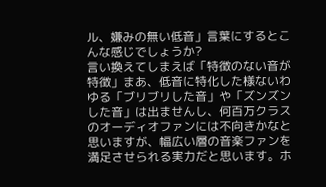ル、嫌みの無い低音」言葉にするとこんな感じでしょうか?
言い換えてしまえば「特徴のない音が特徴」まあ、低音に特化した様ないわゆる「ブリブリした音」や「ズンズンした音」は出ませんし、何百万クラスのオーディオファンには不向きかなと思いますが、幅広い層の音楽ファンを満足させられる実力だと思います。ホ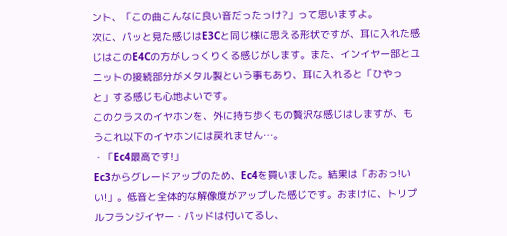ント、「この曲こんなに良い音だったっけ?」って思いますよ。
次に、パッと見た感じはE3Cと同じ様に思える形状ですが、耳に入れた感じはこのE4Cの方がしっくりくる感じがします。また、インイヤー部とユニットの接続部分がメタル製という事もあり、耳に入れると「ひやっと」する感じも心地よいです。
このクラスのイヤホンを、外に持ち歩くもの贅沢な感じはしますが、もうこれ以下のイヤホンには戻れません…。
・「Ec4最高です!」
Ec3からグレードアップのため、Ec4を買いました。結果は「おおっ!いい!」。低音と全体的な解像度がアップした感じです。おまけに、トリプルフランジイヤー・パッドは付いてるし、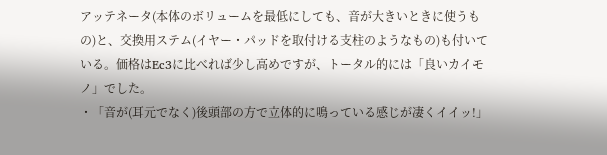アッテネータ(本体のボリュームを最低にしても、音が大きいときに使うもの)と、交換用ステム(イヤー・パッドを取付ける支柱のようなもの)も付いている。価格はEc3に比べれば少し高めですが、トータル的には「良いカイモノ」でした。
・「音が(耳元でなく)後頭部の方で立体的に鳴っている感じが凄くイイッ!」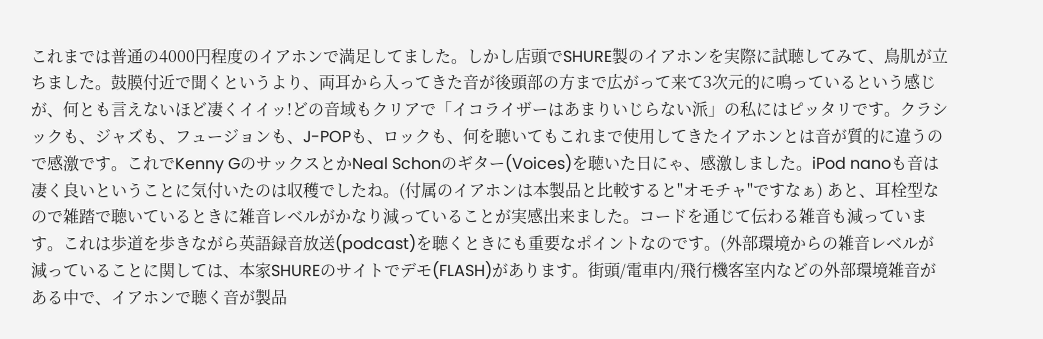これまでは普通の4000円程度のイアホンで満足してました。しかし店頭でSHURE製のイアホンを実際に試聴してみて、鳥肌が立ちました。鼓膜付近で聞くというより、両耳から入ってきた音が後頭部の方まで広がって来て3次元的に鳴っているという感じが、何とも言えないほど凄くイイッ!どの音域もクリアで「イコライザーはあまりいじらない派」の私にはピッタリです。クラシックも、ジャズも、フュージョンも、J-POPも、ロックも、何を聴いてもこれまで使用してきたイアホンとは音が質的に違うので感激です。これでKenny GのサックスとかNeal Schonのギター(Voices)を聴いた日にゃ、感激しました。iPod nanoも音は凄く良いということに気付いたのは収穫でしたね。(付属のイアホンは本製品と比較すると"オモチャ"ですなぁ) あと、耳栓型なので雑踏で聴いているときに雑音レベルがかなり減っていることが実感出来ました。コードを通じて伝わる雑音も減っています。これは歩道を歩きながら英語録音放送(podcast)を聴くときにも重要なポイントなのです。(外部環境からの雑音レベルが減っていることに関しては、本家SHUREのサイトでデモ(FLASH)があります。街頭/電車内/飛行機客室内などの外部環境雑音がある中で、イアホンで聴く音が製品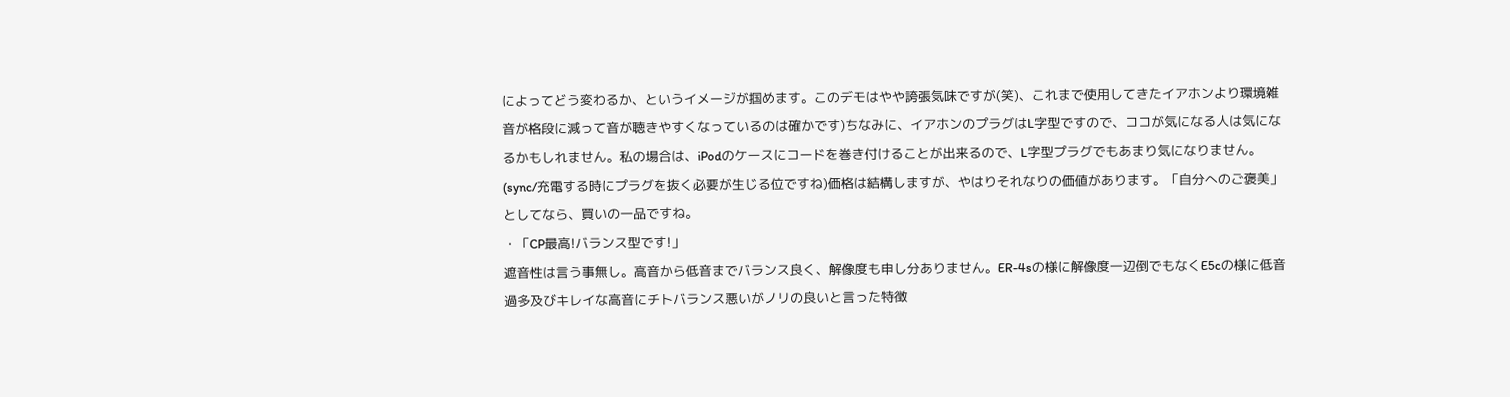によってどう変わるか、というイメージが掴めます。このデモはやや誇張気味ですが(笑)、これまで使用してきたイアホンより環境雑音が格段に減って音が聴きやすくなっているのは確かです)ちなみに、イアホンのプラグはL字型ですので、ココが気になる人は気になるかもしれません。私の場合は、iPodのケースにコードを巻き付けることが出来るので、L字型プラグでもあまり気になりません。(sync/充電する時にプラグを抜く必要が生じる位ですね)価格は結構しますが、やはりそれなりの価値があります。「自分へのご褒美」としてなら、買いの一品ですね。
・「CP最高!バランス型です!」
遮音性は言う事無し。高音から低音までバランス良く、解像度も申し分ありません。ER-4sの様に解像度一辺倒でもなくE5cの様に低音過多及びキレイな高音にチトバランス悪いがノリの良いと言った特徴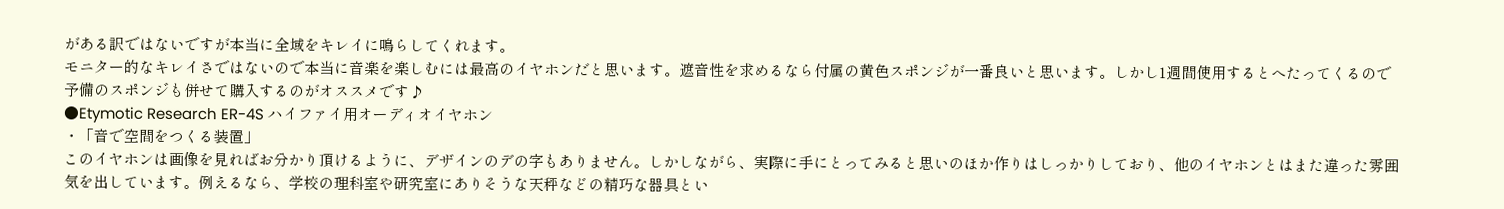がある訳ではないですが本当に全域をキレイに鳴らしてくれます。
モニター的なキレイさではないので本当に音楽を楽しむには最高のイヤホンだと思います。遮音性を求めるなら付属の黄色スポンジが一番良いと思います。しかし1週間使用するとへたってくるので予備のスポンジも併せて購入するのがオススメです♪
●Etymotic Research ER-4S ハイファイ用オーディオイヤホン
・「音で空間をつくる装置」
このイヤホンは画像を見ればお分かり頂けるように、デザインのデの字もありません。しかしながら、実際に手にとってみると思いのほか作りはしっかりしており、他のイヤホンとはまた違った雰囲気を出しています。例えるなら、学校の理科室や研究室にありそうな天秤などの精巧な器具とい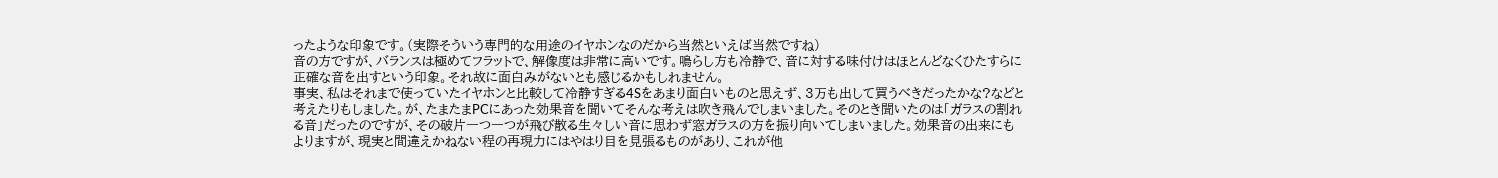ったような印象です。(実際そういう専門的な用途のイヤホンなのだから当然といえば当然ですね)
音の方ですが、バランスは極めてフラットで、解像度は非常に高いです。鳴らし方も冷静で、音に対する味付けはほとんどなくひたすらに正確な音を出すという印象。それ故に面白みがないとも感じるかもしれません。
事実、私はそれまで使っていたイヤホンと比較して冷静すぎる4Sをあまり面白いものと思えず、3万も出して買うべきだったかな?などと考えたりもしました。が、たまたまPCにあった効果音を聞いてそんな考えは吹き飛んでしまいました。そのとき聞いたのは「ガラスの割れる音」だったのですが、その破片一つ一つが飛び散る生々しい音に思わず窓ガラスの方を振り向いてしまいました。効果音の出来にもよりますが、現実と間違えかねない程の再現力にはやはり目を見張るものがあり、これが他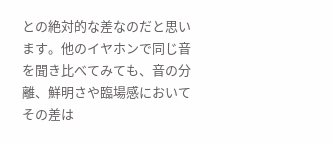との絶対的な差なのだと思います。他のイヤホンで同じ音を聞き比べてみても、音の分離、鮮明さや臨場感においてその差は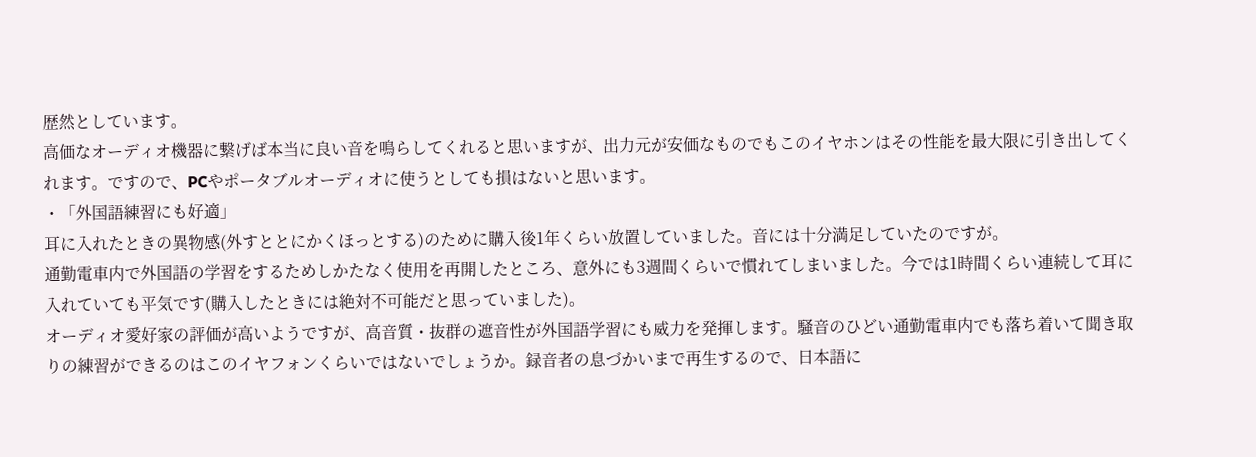歴然としています。
高価なオーディオ機器に繋げば本当に良い音を鳴らしてくれると思いますが、出力元が安価なものでもこのイヤホンはその性能を最大限に引き出してくれます。ですので、PCやポータブルオーディオに使うとしても損はないと思います。
・「外国語練習にも好適」
耳に入れたときの異物感(外すととにかくほっとする)のために購入後1年くらい放置していました。音には十分満足していたのですが。
通勤電車内で外国語の学習をするためしかたなく使用を再開したところ、意外にも3週間くらいで慣れてしまいました。今では1時間くらい連続して耳に入れていても平気です(購入したときには絶対不可能だと思っていました)。
オーディオ愛好家の評価が高いようですが、高音質・抜群の遮音性が外国語学習にも威力を発揮します。騒音のひどい通勤電車内でも落ち着いて聞き取りの練習ができるのはこのイヤフォンくらいではないでしょうか。録音者の息づかいまで再生するので、日本語に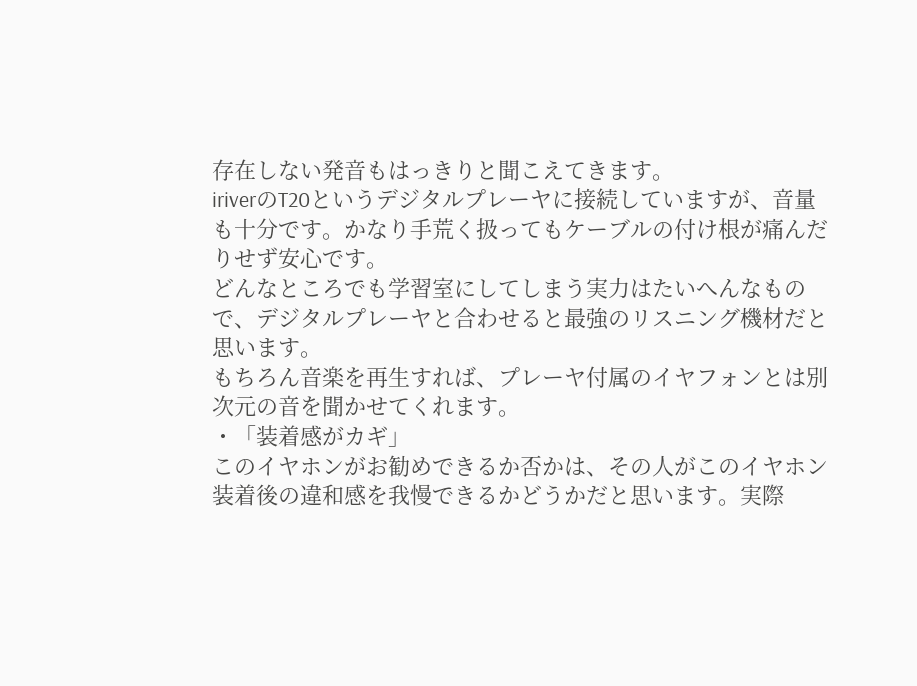存在しない発音もはっきりと聞こえてきます。
iriverのT20というデジタルプレーヤに接続していますが、音量も十分です。かなり手荒く扱ってもケーブルの付け根が痛んだりせず安心です。
どんなところでも学習室にしてしまう実力はたいへんなもので、デジタルプレーヤと合わせると最強のリスニング機材だと思います。
もちろん音楽を再生すれば、プレーヤ付属のイヤフォンとは別次元の音を聞かせてくれます。
・「装着感がカギ」
このイヤホンがお勧めできるか否かは、その人がこのイヤホン装着後の違和感を我慢できるかどうかだと思います。実際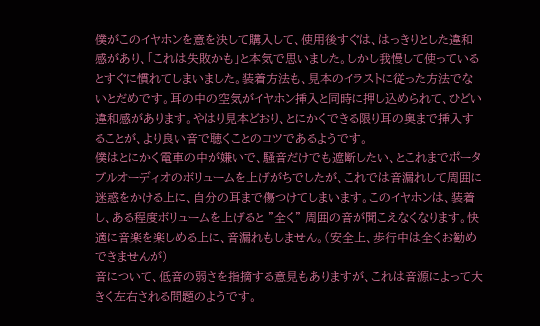僕がこのイヤホンを意を決して購入して、使用後すぐは、はっきりとした違和感があり、「これは失敗かも」と本気で思いました。しかし我慢して使っているとすぐに慣れてしまいました。装着方法も、見本のイラストに従った方法でないとだめです。耳の中の空気がイヤホン挿入と同時に押し込められて、ひどい違和感があります。やはり見本どおり、とにかくできる限り耳の奥まで挿入することが、より良い音で聴くことのコツであるようです。
僕はとにかく電車の中が嫌いで、騒音だけでも遮断したい、とこれまでポータブルオーディオのボリュームを上げがちでしたが、これでは音漏れして周囲に迷惑をかける上に、自分の耳まで傷つけてしまいます。このイヤホンは、装着し、ある程度ボリュームを上げると "全く" 周囲の音が聞こえなくなります。快適に音楽を楽しめる上に、音漏れもしません。(安全上、歩行中は全くお勧めできませんが)
音について、低音の弱さを指摘する意見もありますが、これは音源によって大きく左右される問題のようです。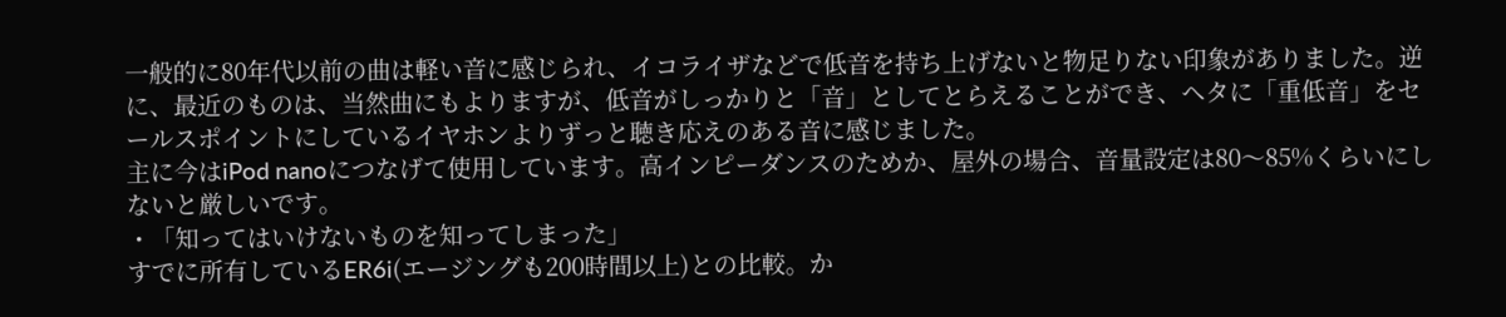一般的に80年代以前の曲は軽い音に感じられ、イコライザなどで低音を持ち上げないと物足りない印象がありました。逆に、最近のものは、当然曲にもよりますが、低音がしっかりと「音」としてとらえることができ、ヘタに「重低音」をセールスポイントにしているイヤホンよりずっと聴き応えのある音に感じました。
主に今はiPod nanoにつなげて使用しています。高インピーダンスのためか、屋外の場合、音量設定は80〜85%くらいにしないと厳しいです。
・「知ってはいけないものを知ってしまった」
すでに所有しているER6i(エージングも200時間以上)との比較。か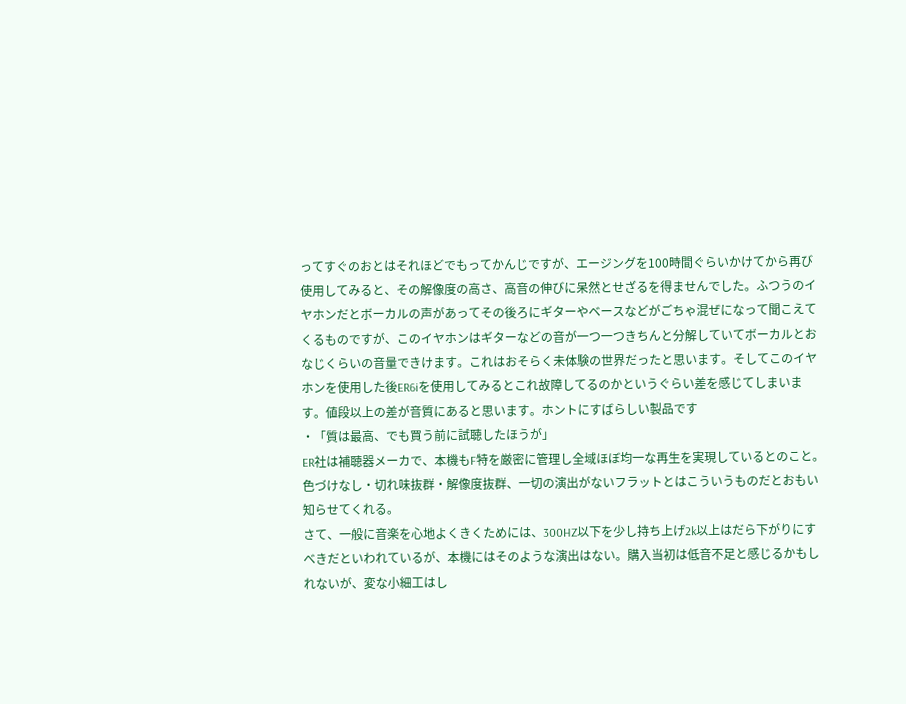ってすぐのおとはそれほどでもってかんじですが、エージングを100時間ぐらいかけてから再び使用してみると、その解像度の高さ、高音の伸びに呆然とせざるを得ませんでした。ふつうのイヤホンだとボーカルの声があってその後ろにギターやベースなどがごちゃ混ぜになって聞こえてくるものですが、このイヤホンはギターなどの音が一つ一つきちんと分解していてボーカルとおなじくらいの音量できけます。これはおそらく未体験の世界だったと思います。そしてこのイヤホンを使用した後ER6iを使用してみるとこれ故障してるのかというぐらい差を感じてしまいます。値段以上の差が音質にあると思います。ホントにすばらしい製品です
・「質は最高、でも買う前に試聴したほうが」
ER社は補聴器メーカで、本機もF特を厳密に管理し全域ほぼ均一な再生を実現しているとのこと。色づけなし・切れ味抜群・解像度抜群、一切の演出がないフラットとはこういうものだとおもい知らせてくれる。
さて、一般に音楽を心地よくきくためには、300HZ以下を少し持ち上げ2k以上はだら下がりにすべきだといわれているが、本機にはそのような演出はない。購入当初は低音不足と感じるかもしれないが、変な小細工はし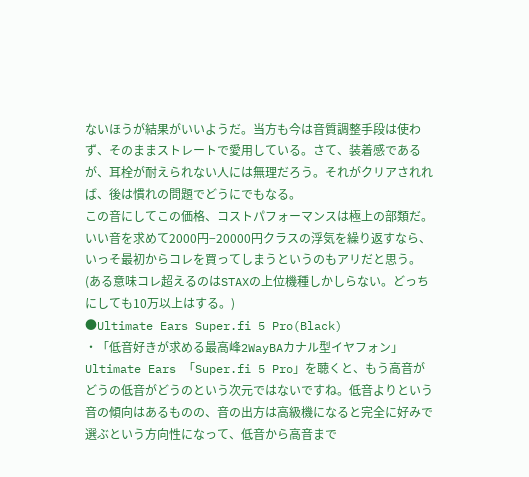ないほうが結果がいいようだ。当方も今は音質調整手段は使わず、そのままストレートで愛用している。さて、装着感であるが、耳栓が耐えられない人には無理だろう。それがクリアされれば、後は慣れの問題でどうにでもなる。
この音にしてこの価格、コストパフォーマンスは極上の部類だ。いい音を求めて2000円−20000円クラスの浮気を繰り返すなら、いっそ最初からコレを買ってしまうというのもアリだと思う。(ある意味コレ超えるのはSTAXの上位機種しかしらない。どっちにしても10万以上はする。)
●Ultimate Ears Super.fi 5 Pro(Black)
・「低音好きが求める最高峰2WayBAカナル型イヤフォン」
Ultimate Ears 「Super.fi 5 Pro」を聴くと、もう高音がどうの低音がどうのという次元ではないですね。低音よりという音の傾向はあるものの、音の出方は高級機になると完全に好みで選ぶという方向性になって、低音から高音まで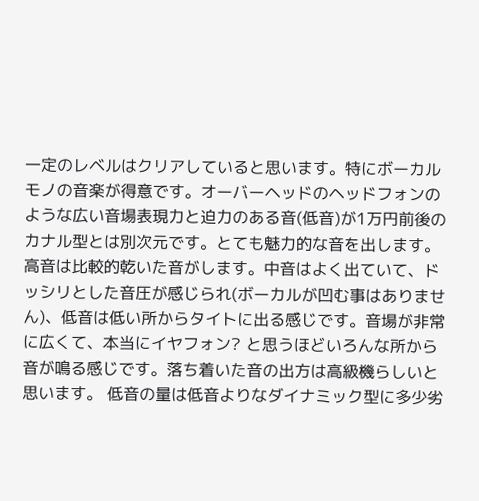一定のレベルはクリアしていると思います。特にボーカルモノの音楽が得意です。オーバーヘッドのヘッドフォンのような広い音場表現力と迫力のある音(低音)が1万円前後のカナル型とは別次元です。とても魅力的な音を出します。
高音は比較的乾いた音がします。中音はよく出ていて、ドッシリとした音圧が感じられ(ボーカルが凹む事はありません)、低音は低い所からタイトに出る感じです。音場が非常に広くて、本当にイヤフォン? と思うほどいろんな所から音が鳴る感じです。落ち着いた音の出方は高級機らしいと思います。 低音の量は低音よりなダイナミック型に多少劣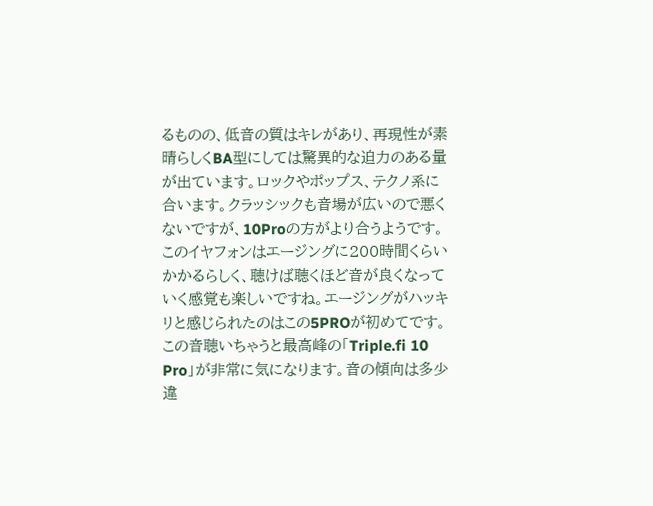るものの、低音の質はキレがあり、再現性が素晴らしくBA型にしては驚異的な迫力のある量が出ています。ロックやポップス、テクノ系に合います。クラッシックも音場が広いので悪くないですが、10Proの方がより合うようです。
このイヤフォンはエージングに200時間くらいかかるらしく、聴けば聴くほど音が良くなっていく感覚も楽しいですね。エージングがハッキリと感じられたのはこの5PROが初めてです。
この音聴いちゃうと最高峰の「Triple.fi 10 Pro」が非常に気になります。音の傾向は多少違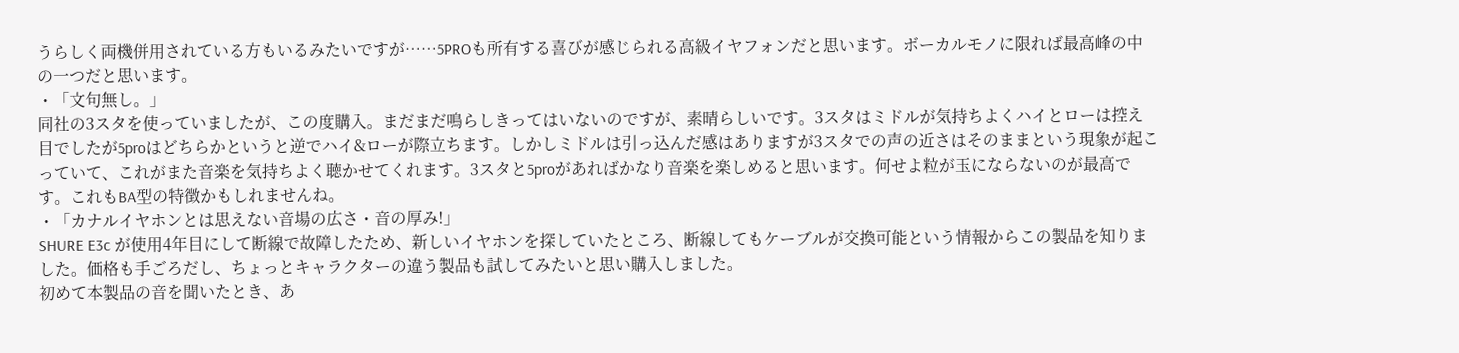うらしく両機併用されている方もいるみたいですが……5PROも所有する喜びが感じられる高級イヤフォンだと思います。ボーカルモノに限れば最高峰の中の一つだと思います。
・「文句無し。」
同社の3スタを使っていましたが、この度購入。まだまだ鳴らしきってはいないのですが、素晴らしいです。3スタはミドルが気持ちよくハイとローは控え目でしたが5proはどちらかというと逆でハイ&ローが際立ちます。しかしミドルは引っ込んだ感はありますが3スタでの声の近さはそのままという現象が起こっていて、これがまた音楽を気持ちよく聴かせてくれます。3スタと5proがあればかなり音楽を楽しめると思います。何せよ粒が玉にならないのが最高です。これもBA型の特徴かもしれませんね。
・「カナルイヤホンとは思えない音場の広さ・音の厚み!」
SHURE E3c が使用4年目にして断線で故障したため、新しいイヤホンを探していたところ、断線してもケーブルが交換可能という情報からこの製品を知りました。価格も手ごろだし、ちょっとキャラクターの違う製品も試してみたいと思い購入しました。
初めて本製品の音を聞いたとき、あ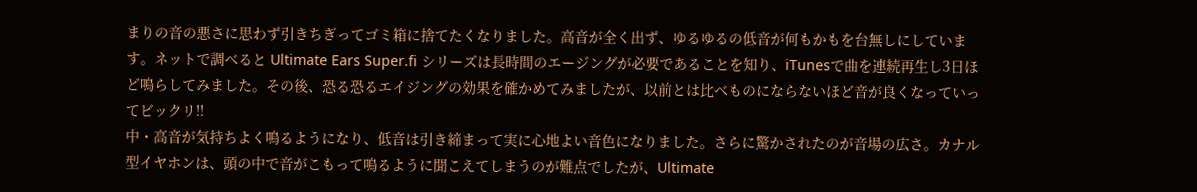まりの音の悪さに思わず引きちぎってゴミ箱に捨てたくなりました。高音が全く出ず、ゆるゆるの低音が何もかもを台無しにしています。ネットで調べると Ultimate Ears Super.fi シリーズは長時間のエージングが必要であることを知り、iTunesで曲を連続再生し3日ほど鳴らしてみました。その後、恐る恐るエイジングの効果を確かめてみましたが、以前とは比べものにならないほど音が良くなっていってビックリ!!
中・高音が気持ちよく鳴るようになり、低音は引き締まって実に心地よい音色になりました。さらに驚かされたのが音場の広さ。カナル型イヤホンは、頭の中で音がこもって鳴るように聞こえてしまうのが難点でしたが、Ultimate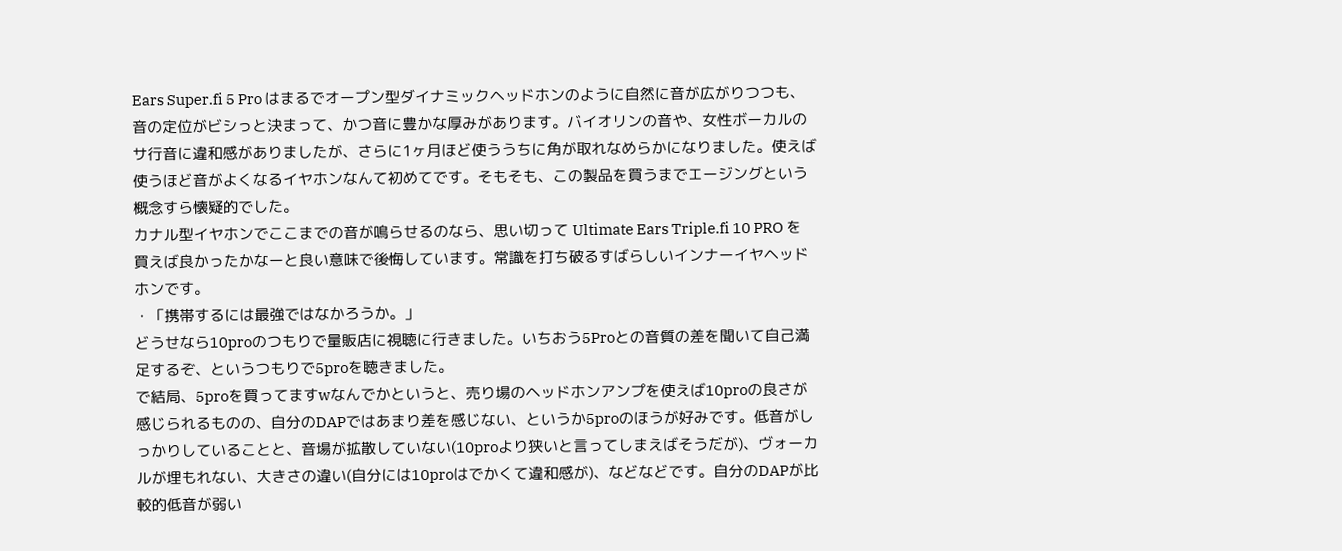Ears Super.fi 5 Pro はまるでオープン型ダイナミックヘッドホンのように自然に音が広がりつつも、音の定位がビシっと決まって、かつ音に豊かな厚みがあります。バイオリンの音や、女性ボーカルのサ行音に違和感がありましたが、さらに1ヶ月ほど使ううちに角が取れなめらかになりました。使えば使うほど音がよくなるイヤホンなんて初めてです。そもそも、この製品を買うまでエージングという概念すら懐疑的でした。
カナル型イヤホンでここまでの音が鳴らせるのなら、思い切って Ultimate Ears Triple.fi 10 PRO を買えば良かったかなーと良い意味で後悔しています。常識を打ち破るすばらしいインナーイヤヘッドホンです。
・「携帯するには最強ではなかろうか。」
どうせなら10proのつもりで量販店に視聴に行きました。いちおう5Proとの音質の差を聞いて自己満足するぞ、というつもりで5proを聴きました。
で結局、5proを買ってますwなんでかというと、売り場のヘッドホンアンプを使えば10proの良さが感じられるものの、自分のDAPではあまり差を感じない、というか5proのほうが好みです。低音がしっかりしていることと、音場が拡散していない(10proより狭いと言ってしまえばそうだが)、ヴォーカルが埋もれない、大きさの違い(自分には10proはでかくて違和感が)、などなどです。自分のDAPが比較的低音が弱い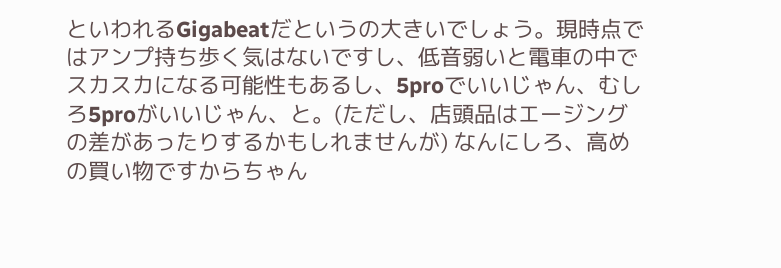といわれるGigabeatだというの大きいでしょう。現時点ではアンプ持ち歩く気はないですし、低音弱いと電車の中でスカスカになる可能性もあるし、5proでいいじゃん、むしろ5proがいいじゃん、と。(ただし、店頭品はエージングの差があったりするかもしれませんが) なんにしろ、高めの買い物ですからちゃん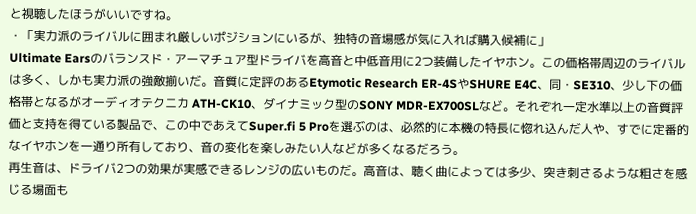と視聴したほうがいいですね。
・「実力派のライバルに囲まれ厳しいポジションにいるが、独特の音場感が気に入れば購入候補に」
Ultimate Earsのバランスド・アーマチュア型ドライバを高音と中低音用に2つ装備したイヤホン。この価格帯周辺のライバルは多く、しかも実力派の強敵揃いだ。音質に定評のあるEtymotic Research ER-4SやSHURE E4C、同・SE310、少し下の価格帯となるがオーディオテクニカ ATH-CK10、ダイナミック型のSONY MDR-EX700SLなど。それぞれ一定水準以上の音質評価と支持を得ている製品で、この中であえてSuper.fi 5 Proを選ぶのは、必然的に本機の特長に惚れ込んだ人や、すでに定番的なイヤホンを一通り所有しており、音の変化を楽しみたい人などが多くなるだろう。
再生音は、ドライバ2つの効果が実感できるレンジの広いものだ。高音は、聴く曲によっては多少、突き刺さるような粗さを感じる場面も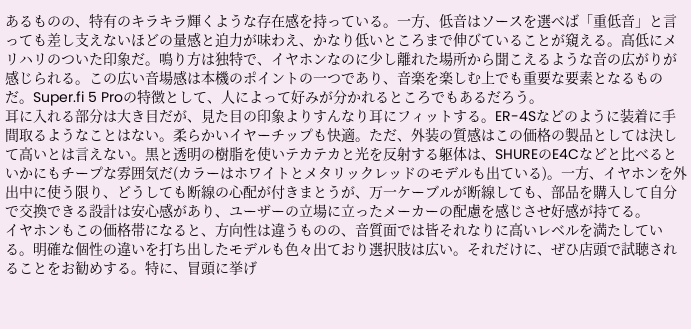あるものの、特有のキラキラ輝くような存在感を持っている。一方、低音はソースを選べば「重低音」と言っても差し支えないほどの量感と迫力が味わえ、かなり低いところまで伸びていることが窺える。高低にメリハリのついた印象だ。鳴り方は独特で、イヤホンなのに少し離れた場所から聞こえるような音の広がりが感じられる。この広い音場感は本機のポイントの一つであり、音楽を楽しむ上でも重要な要素となるものだ。Super.fi 5 Proの特徴として、人によって好みが分かれるところでもあるだろう。
耳に入れる部分は大き目だが、見た目の印象よりすんなり耳にフィットする。ER-4Sなどのように装着に手間取るようなことはない。柔らかいイヤーチップも快適。ただ、外装の質感はこの価格の製品としては決して高いとは言えない。黒と透明の樹脂を使いテカテカと光を反射する躯体は、SHUREのE4Cなどと比べるといかにもチープな雰囲気だ(カラーはホワイトとメタリックレッドのモデルも出ている)。一方、イヤホンを外出中に使う限り、どうしても断線の心配が付きまとうが、万一ケーブルが断線しても、部品を購入して自分で交換できる設計は安心感があり、ユーザーの立場に立ったメーカーの配慮を感じさせ好感が持てる。
イヤホンもこの価格帯になると、方向性は違うものの、音質面では皆それなりに高いレベルを満たしている。明確な個性の違いを打ち出したモデルも色々出ており選択肢は広い。それだけに、ぜひ店頭で試聴されることをお勧めする。特に、冒頭に挙げ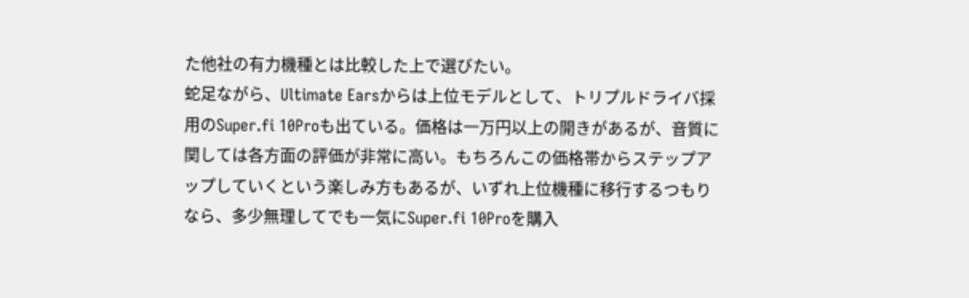た他社の有力機種とは比較した上で選びたい。
蛇足ながら、Ultimate Earsからは上位モデルとして、トリプルドライバ採用のSuper.fi 10Proも出ている。価格は一万円以上の開きがあるが、音質に関しては各方面の評価が非常に高い。もちろんこの価格帯からステップアップしていくという楽しみ方もあるが、いずれ上位機種に移行するつもりなら、多少無理してでも一気にSuper.fi 10Proを購入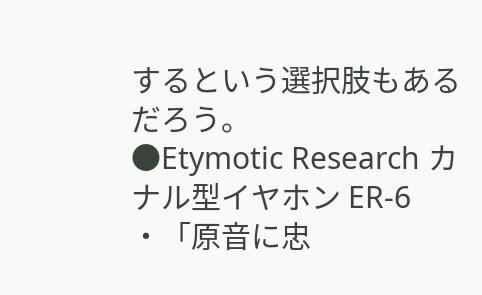するという選択肢もあるだろう。
●Etymotic Research カナル型イヤホン ER-6
・「原音に忠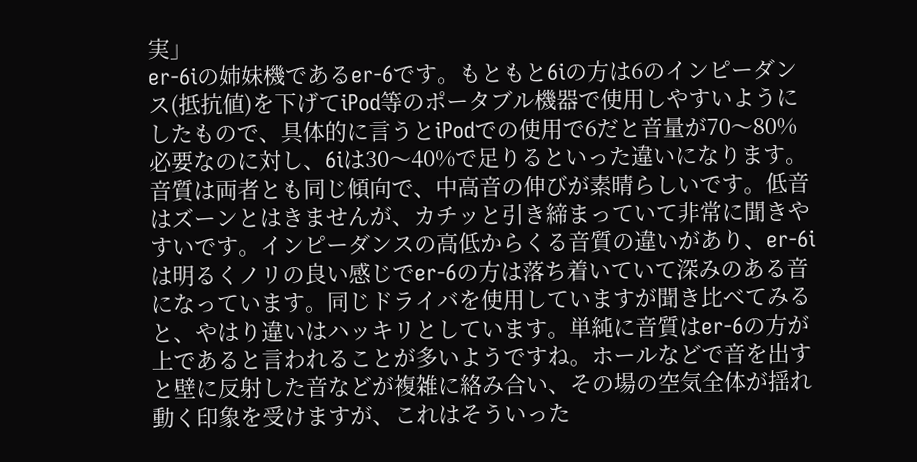実」
er-6iの姉妹機であるer-6です。もともと6iの方は6のインピーダンス(抵抗値)を下げてiPod等のポータブル機器で使用しやすいようにしたもので、具体的に言うとiPodでの使用で6だと音量が70〜80%必要なのに対し、6iは30〜40%で足りるといった違いになります。音質は両者とも同じ傾向で、中高音の伸びが素晴らしいです。低音はズーンとはきませんが、カチッと引き締まっていて非常に聞きやすいです。インピーダンスの高低からくる音質の違いがあり、er-6iは明るくノリの良い感じでer-6の方は落ち着いていて深みのある音になっています。同じドライバを使用していますが聞き比べてみると、やはり違いはハッキリとしています。単純に音質はer-6の方が上であると言われることが多いようですね。ホールなどで音を出すと壁に反射した音などが複雑に絡み合い、その場の空気全体が揺れ動く印象を受けますが、これはそういった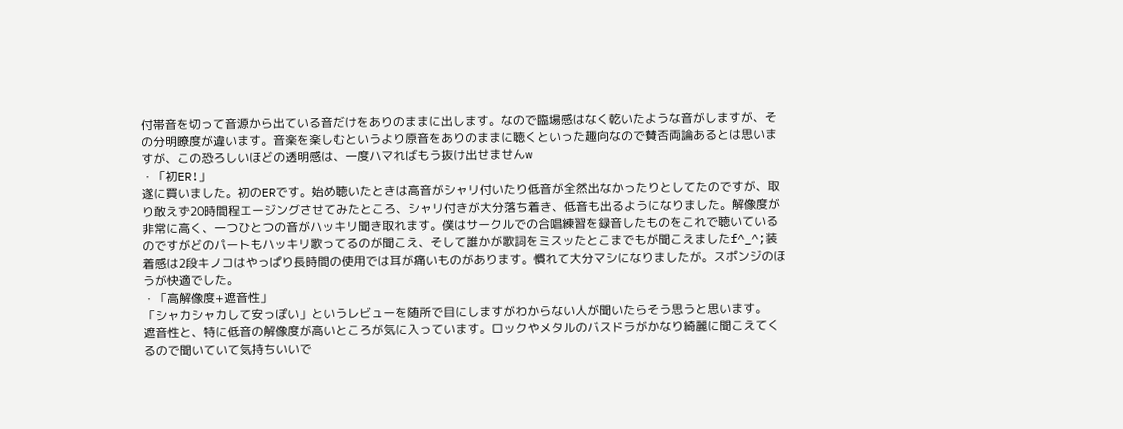付帯音を切って音源から出ている音だけをありのままに出します。なので臨場感はなく乾いたような音がしますが、その分明瞭度が違います。音楽を楽しむというより原音をありのままに聴くといった趣向なので賛否両論あるとは思いますが、この恐ろしいほどの透明感は、一度ハマればもう抜け出せませんw
・「初ER!」
遂に買いました。初のERです。始め聴いたときは高音がシャリ付いたり低音が全然出なかったりとしてたのですが、取り敢えず20時間程エージングさせてみたところ、シャリ付きが大分落ち着き、低音も出るようになりました。解像度が非常に高く、一つひとつの音がハッキリ聞き取れます。僕はサークルでの合唱練習を録音したものをこれで聴いているのですがどのパートもハッキリ歌ってるのが聞こえ、そして誰かが歌詞をミスッたとこまでもが聞こえましたf^_^;装着感は2段キノコはやっぱり長時間の使用では耳が痛いものがあります。慣れて大分マシになりましたが。スポンジのほうが快適でした。
・「高解像度+遮音性」
「シャカシャカして安っぽい」というレビューを随所で目にしますがわからない人が聞いたらそう思うと思います。
遮音性と、特に低音の解像度が高いところが気に入っています。ロックやメタルのバスドラがかなり綺麗に聞こえてくるので聞いていて気持ちいいで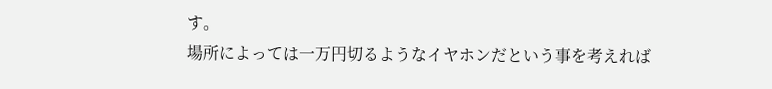す。
場所によっては一万円切るようなイヤホンだという事を考えれば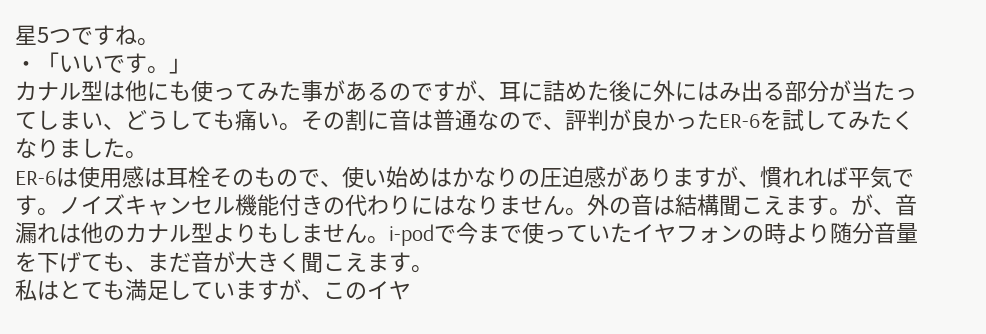星5つですね。
・「いいです。」
カナル型は他にも使ってみた事があるのですが、耳に詰めた後に外にはみ出る部分が当たってしまい、どうしても痛い。その割に音は普通なので、評判が良かったER-6を試してみたくなりました。
ER-6は使用感は耳栓そのもので、使い始めはかなりの圧迫感がありますが、慣れれば平気です。ノイズキャンセル機能付きの代わりにはなりません。外の音は結構聞こえます。が、音漏れは他のカナル型よりもしません。i-podで今まで使っていたイヤフォンの時より随分音量を下げても、まだ音が大きく聞こえます。
私はとても満足していますが、このイヤ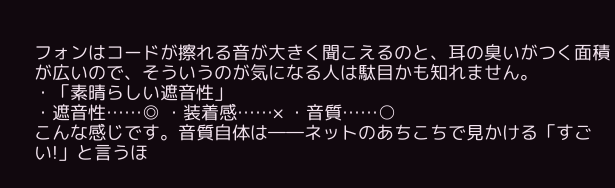フォンはコードが擦れる音が大きく聞こえるのと、耳の臭いがつく面積が広いので、そういうのが気になる人は駄目かも知れません。
・「素晴らしい遮音性」
・遮音性……◎ ・装着感……× ・音質……○
こんな感じです。音質自体は――ネットのあちこちで見かける「すごい!」と言うほ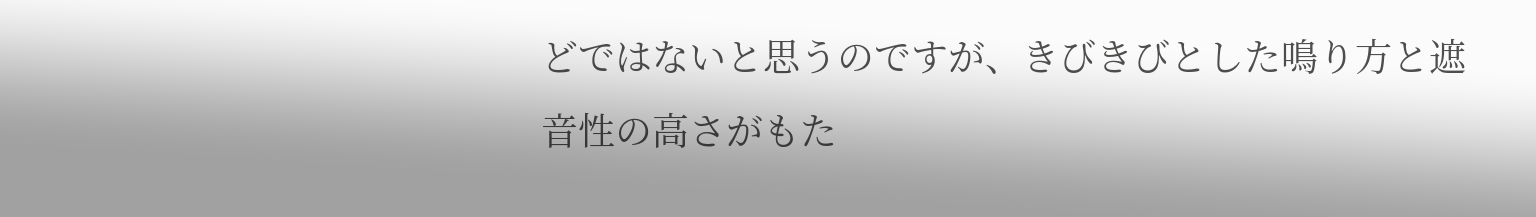どではないと思うのですが、きびきびとした鳴り方と遮音性の高さがもた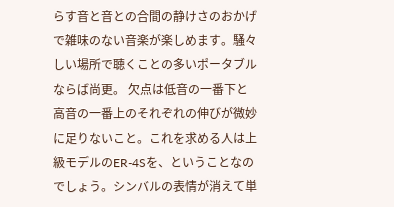らす音と音との合間の静けさのおかげで雑味のない音楽が楽しめます。騒々しい場所で聴くことの多いポータブルならば尚更。 欠点は低音の一番下と高音の一番上のそれぞれの伸びが微妙に足りないこと。これを求める人は上級モデルのER-4Sを、ということなのでしょう。シンバルの表情が消えて単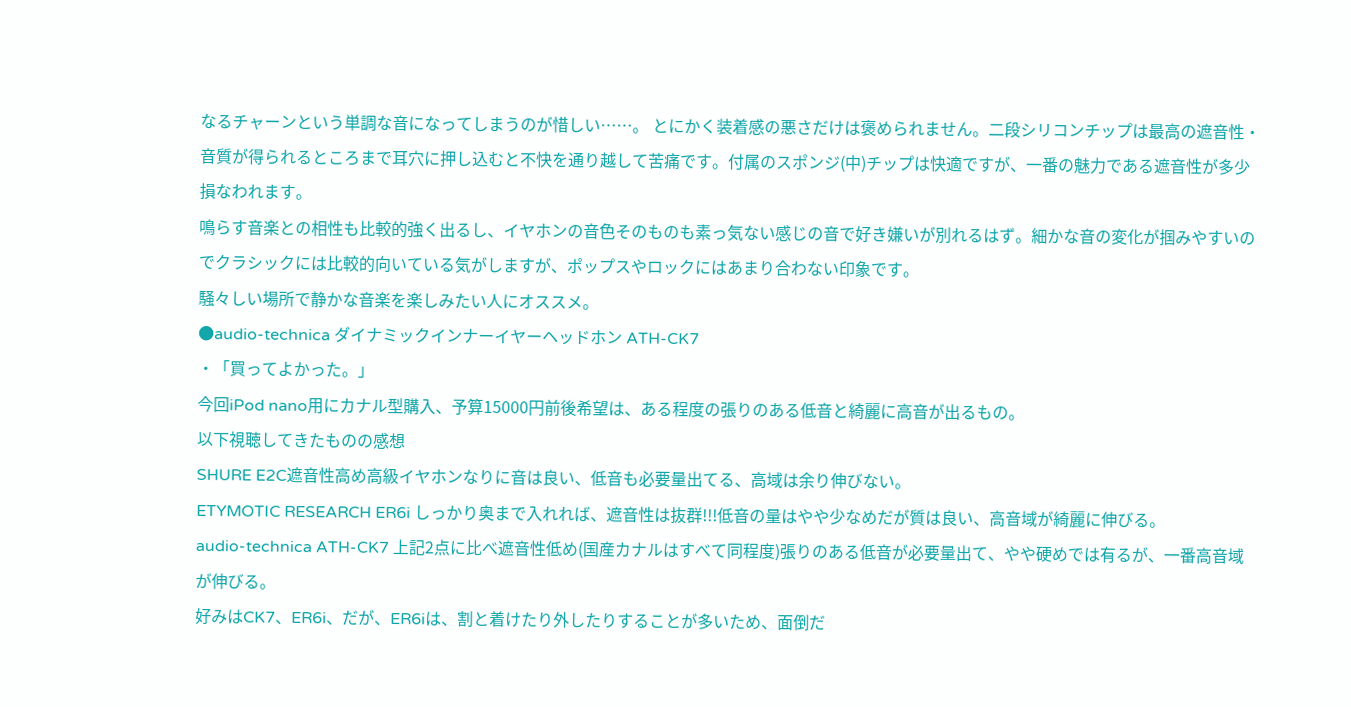なるチャーンという単調な音になってしまうのが惜しい……。 とにかく装着感の悪さだけは褒められません。二段シリコンチップは最高の遮音性・音質が得られるところまで耳穴に押し込むと不快を通り越して苦痛です。付属のスポンジ(中)チップは快適ですが、一番の魅力である遮音性が多少損なわれます。
鳴らす音楽との相性も比較的強く出るし、イヤホンの音色そのものも素っ気ない感じの音で好き嫌いが別れるはず。細かな音の変化が掴みやすいのでクラシックには比較的向いている気がしますが、ポップスやロックにはあまり合わない印象です。
騒々しい場所で静かな音楽を楽しみたい人にオススメ。
●audio-technica ダイナミックインナーイヤーヘッドホン ATH-CK7
・「買ってよかった。」
今回iPod nano用にカナル型購入、予算15000円前後希望は、ある程度の張りのある低音と綺麗に高音が出るもの。
以下視聴してきたものの感想
SHURE E2C遮音性高め高級イヤホンなりに音は良い、低音も必要量出てる、高域は余り伸びない。
ETYMOTIC RESEARCH ER6i しっかり奥まで入れれば、遮音性は抜群!!!低音の量はやや少なめだが質は良い、高音域が綺麗に伸びる。
audio-technica ATH-CK7 上記2点に比べ遮音性低め(国産カナルはすべて同程度)張りのある低音が必要量出て、やや硬めでは有るが、一番高音域が伸びる。
好みはCK7、ER6i、だが、ER6iは、割と着けたり外したりすることが多いため、面倒だ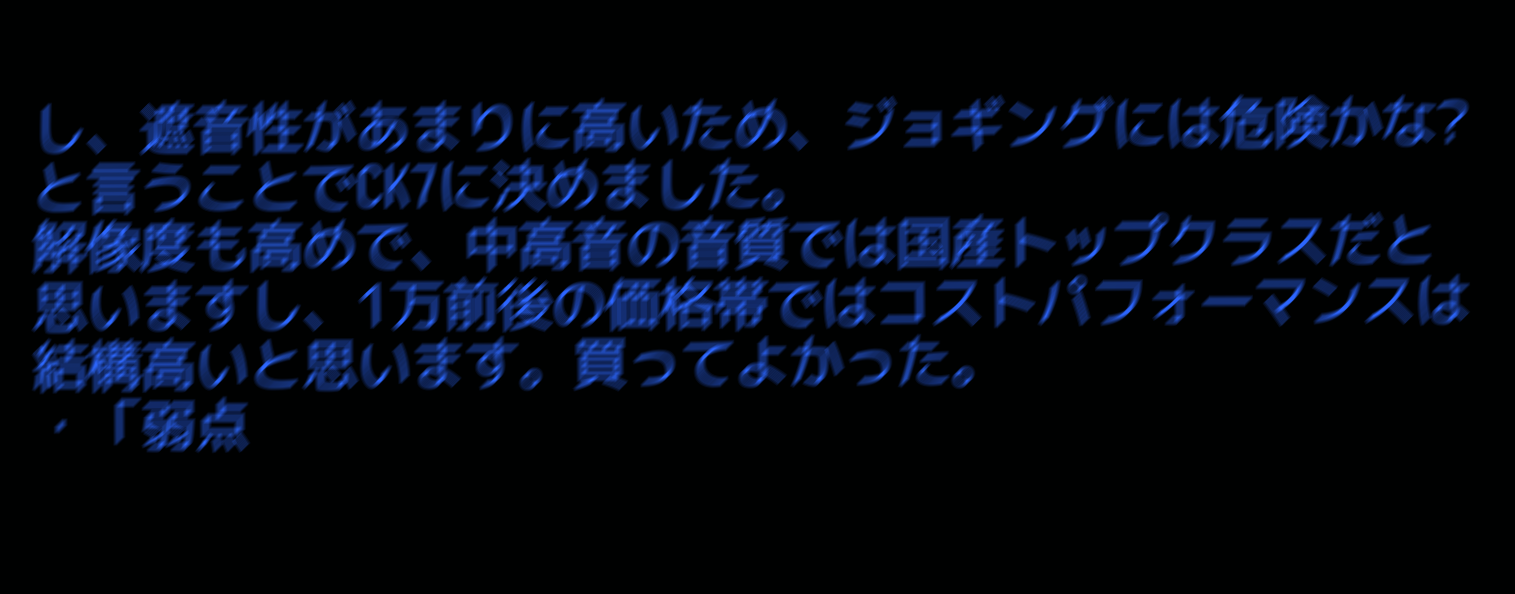し、遮音性があまりに高いため、ジョギングには危険かな?と言うことでCK7に決めました。
解像度も高めで、中高音の音質では国産トップクラスだと思いますし、1万前後の価格帯ではコストパフォーマンスは結構高いと思います。買ってよかった。
・「弱点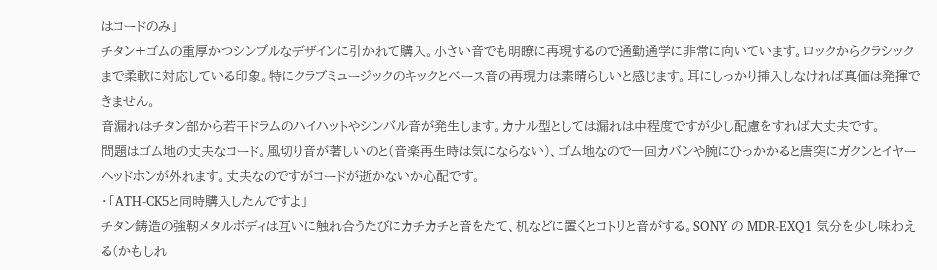はコードのみ」
チタン+ゴムの重厚かつシンプルなデザインに引かれて購入。小さい音でも明瞭に再現するので通勤通学に非常に向いています。ロックからクラシックまで柔軟に対応している印象。特にクラブミュージックのキックとベース音の再現力は素晴らしいと感じます。耳にしっかり挿入しなければ真価は発揮できません。
音漏れはチタン部から若干ドラムのハイハットやシンバル音が発生します。カナル型としては漏れは中程度ですが少し配慮をすれば大丈夫です。
問題はゴム地の丈夫なコード。風切り音が著しいのと(音楽再生時は気にならない)、ゴム地なので一回カバンや腕にひっかかると唐突にガクンとイヤーヘッドホンが外れます。丈夫なのですがコードが逝かないか心配です。
・「ATH-CK5と同時購入したんですよ」
チタン鋳造の強靭メタルボディは互いに触れ合うたびにカチカチと音をたて、机などに置くとコトリと音がする。SONY の MDR-EXQ1 気分を少し味わえる(かもしれ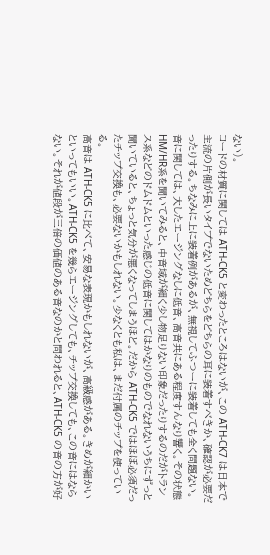ない)。
コードの材質に関しては ATH-CK5 と変わったところはないが、この ATH-CK7 は日本で主流の片側が長いタイプでないためどちらをどちらの耳に装着すべきか、確認が必要だったりする。ちなみに上に装着例があるが、無視してふつーに装着しても全く問題ない。
音に関しては、大したエージングなしに低音、高音共にある程度すんなり響く。その状態HM/HR系を聞いてみると、中音域が細く少し物足りない印象だったりするのだがトランス系などのドムドムといった感じの低音に関してはかなりのものでなれないうちにずっと聞いていると、ちょっと気分が悪くなってしまうほど。だから ATH-CK5 ではほぼ必須だったチップ交換も、必要ないかもしれない。少なくとも私は、まだ付属のチップを使っている。
高音は ATH-CK5 に比べて、安易な表現かもしれないが、高級感がある。きめが細かいといってもいい。ATH-CK5 を幾らエージングしても、チップ交換しても、この音にはならない。それが値段が三倍の価値のある音なのかと問われると、ATH-CK5 の音の方が好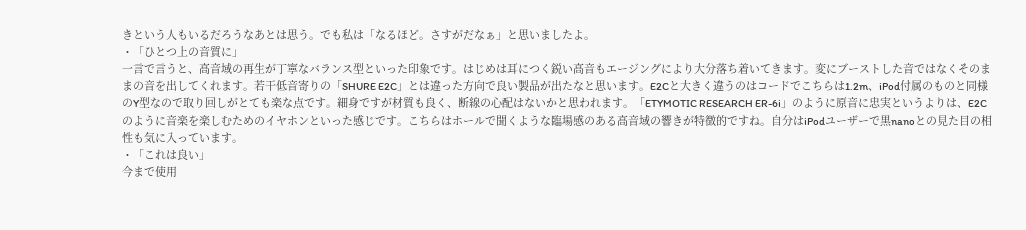きという人もいるだろうなあとは思う。でも私は「なるほど。さすがだなぁ」と思いましたよ。
・「ひとつ上の音質に」
一言で言うと、高音域の再生が丁寧なバランス型といった印象です。はじめは耳につく鋭い高音もエージングにより大分落ち着いてきます。変にブーストした音ではなくそのままの音を出してくれます。若干低音寄りの「SHURE E2C」とは違った方向で良い製品が出たなと思います。E2Cと大きく違うのはコードでこちらは1.2m、iPod付属のものと同様のY型なので取り回しがとても楽な点です。細身ですが材質も良く、断線の心配はないかと思われます。「ETYMOTIC RESEARCH ER-6i」のように原音に忠実というよりは、E2Cのように音楽を楽しむためのイヤホンといった感じです。こちらはホールで聞くような臨場感のある高音域の響きが特徴的ですね。自分はiPodユーザーで黒nanoとの見た目の相性も気に入っています。
・「これは良い」
今まで使用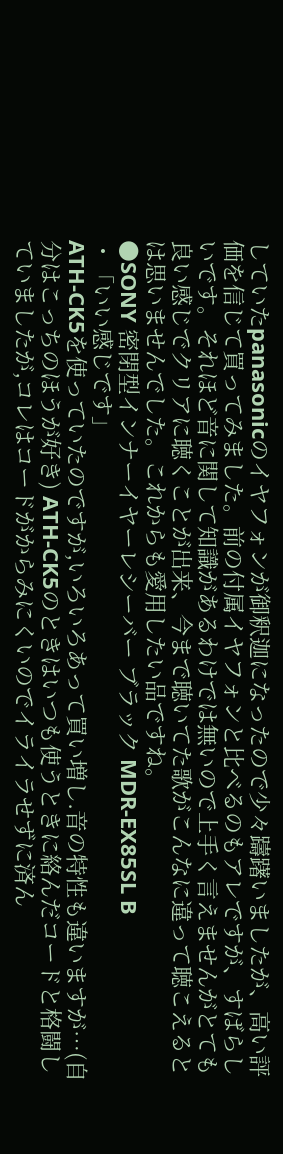していたpanasonicのイヤフォンが御釈迦になったので少々躊躇いましたが、高い評価を信じて買ってみました。前の付属イヤフォンと比べるのもアレですが、すばらしいです。それほど音に関して知識があるわけでは無いので上手く言えませんがとても良い感じでクリアに聴くことが出来、今まで聴いてた歌がこんなに違って聴こえるとは思いませんでした。これからも愛用したい品ですね。
●SONY 密閉型インナーイヤーレシーバー ブラック MDR-EX85SL B
・「いい感じです」
ATH-CK5を使っていたのですが,いろいろあって買い増し.音の特性も違いますが…(自分はこっちのほうが好き) ATH-CK5のときはいつも使うときに絡んだコードと格闘していましたが,コレはコードがからみにくいのでイライラせずに済ん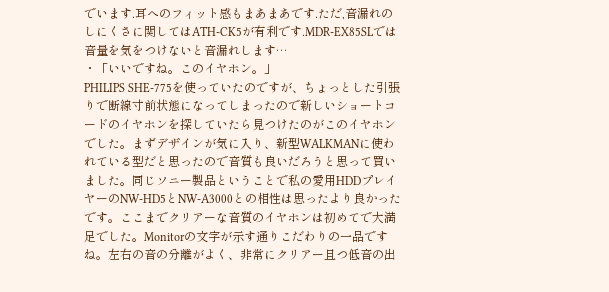でいます.耳へのフィット感もまあまあです.ただ,音漏れのしにくさに関してはATH-CK5が有利です.MDR-EX85SLでは音量を気をつけないと音漏れします…
・「いいですね。このイヤホン。」
PHILIPS SHE-775を使っていたのですが、ちょっとした引張りで断線寸前状態になってしまったので新しいショートコードのイヤホンを探していたら見つけたのがこのイヤホンでした。まずデザインが気に入り、新型WALKMANに使われている型だと思ったので音質も良いだろうと思って買いました。同じソニー製品ということで私の愛用HDDプレイヤーのNW-HD5とNW-A3000との相性は思ったより良かったです。ここまでクリアーな音質のイヤホンは初めてで大満足でした。Monitorの文字が示す通りこだわりの一品ですね。左右の音の分離がよく、非常にクリアー且つ低音の出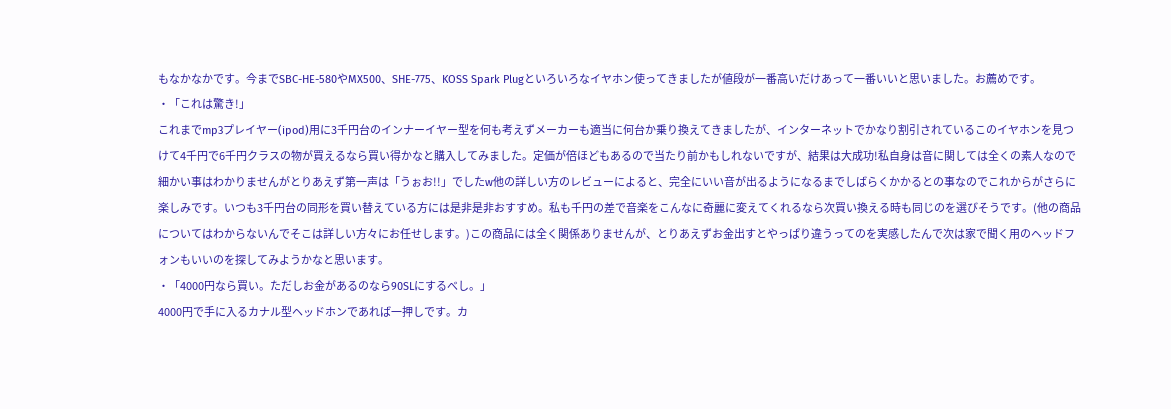もなかなかです。今までSBC-HE-580やMX500、SHE-775、KOSS Spark Plugといろいろなイヤホン使ってきましたが値段が一番高いだけあって一番いいと思いました。お薦めです。
・「これは驚き!」
これまでmp3プレイヤー(ipod)用に3千円台のインナーイヤー型を何も考えずメーカーも適当に何台か乗り換えてきましたが、インターネットでかなり割引されているこのイヤホンを見つけて4千円で6千円クラスの物が買えるなら買い得かなと購入してみました。定価が倍ほどもあるので当たり前かもしれないですが、結果は大成功!私自身は音に関しては全くの素人なので細かい事はわかりませんがとりあえず第一声は「うぉお!!」でしたw他の詳しい方のレビューによると、完全にいい音が出るようになるまでしばらくかかるとの事なのでこれからがさらに楽しみです。いつも3千円台の同形を買い替えている方には是非是非おすすめ。私も千円の差で音楽をこんなに奇麗に変えてくれるなら次買い換える時も同じのを選びそうです。(他の商品についてはわからないんでそこは詳しい方々にお任せします。)この商品には全く関係ありませんが、とりあえずお金出すとやっぱり違うってのを実感したんで次は家で聞く用のヘッドフォンもいいのを探してみようかなと思います。
・「4000円なら買い。ただしお金があるのなら90SLにするべし。」
4000円で手に入るカナル型ヘッドホンであれば一押しです。カ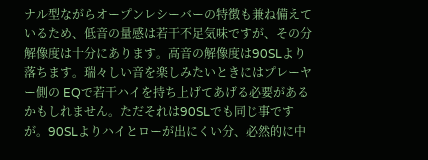ナル型ながらオープンレシーバーの特徴も兼ね備えているため、低音の量感は若干不足気味ですが、その分解像度は十分にあります。高音の解像度は90SLより落ちます。瑞々しい音を楽しみたいときにはプレーヤー側の EQで若干ハイを持ち上げてあげる必要があるかもしれません。ただそれは90SLでも同じ事ですが。90SLよりハイとローが出にくい分、必然的に中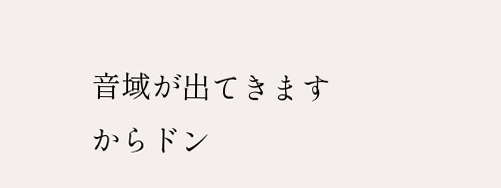音域が出てきますからドン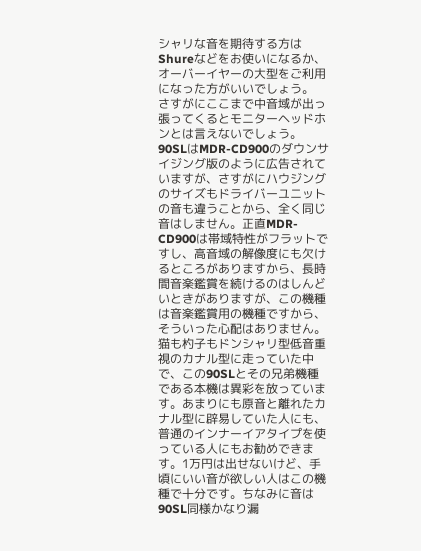シャリな音を期待する方はShureなどをお使いになるか、オーバーイヤーの大型をご利用になった方がいいでしょう。
さすがにここまで中音域が出っ張ってくるとモニターヘッドホンとは言えないでしょう。90SLはMDR-CD900のダウンサイジング版のように広告されていますが、さすがにハウジングのサイズもドライバーユニットの音も違うことから、全く同じ音はしません。正直MDR-CD900は帯域特性がフラットですし、高音域の解像度にも欠けるところがありますから、長時間音楽鑑賞を続けるのはしんどいときがありますが、この機種は音楽鑑賞用の機種ですから、そういった心配はありません。
猫も杓子もドンシャリ型低音重視のカナル型に走っていた中で、この90SLとその兄弟機種である本機は異彩を放っています。あまりにも原音と離れたカナル型に辟易していた人にも、普通のインナーイアタイプを使っている人にもお勧めできます。1万円は出せないけど、手頃にいい音が欲しい人はこの機種で十分です。ちなみに音は90SL同様かなり漏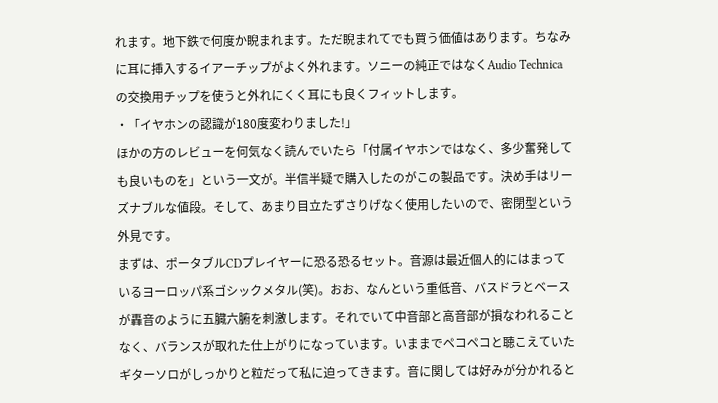れます。地下鉄で何度か睨まれます。ただ睨まれてでも買う価値はあります。ちなみに耳に挿入するイアーチップがよく外れます。ソニーの純正ではなくAudio Technicaの交換用チップを使うと外れにくく耳にも良くフィットします。
・「イヤホンの認識が180度変わりました!」
ほかの方のレビューを何気なく読んでいたら「付属イヤホンではなく、多少奮発しても良いものを」という一文が。半信半疑で購入したのがこの製品です。決め手はリーズナブルな値段。そして、あまり目立たずさりげなく使用したいので、密閉型という外見です。
まずは、ポータブルCDプレイヤーに恐る恐るセット。音源は最近個人的にはまっているヨーロッパ系ゴシックメタル(笑)。おお、なんという重低音、バスドラとベースが轟音のように五臓六腑を刺激します。それでいて中音部と高音部が損なわれることなく、バランスが取れた仕上がりになっています。いままでペコペコと聴こえていたギターソロがしっかりと粒だって私に迫ってきます。音に関しては好みが分かれると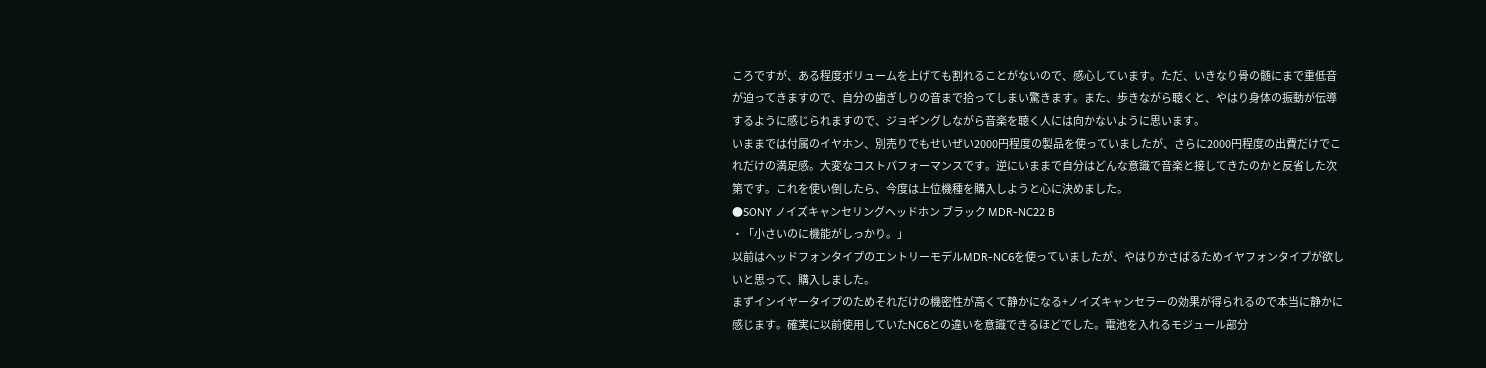ころですが、ある程度ボリュームを上げても割れることがないので、感心しています。ただ、いきなり骨の髄にまで重低音が迫ってきますので、自分の歯ぎしりの音まで拾ってしまい驚きます。また、歩きながら聴くと、やはり身体の振動が伝導するように感じられますので、ジョギングしながら音楽を聴く人には向かないように思います。
いままでは付属のイヤホン、別売りでもせいぜい2000円程度の製品を使っていましたが、さらに2000円程度の出費だけでこれだけの満足感。大変なコストパフォーマンスです。逆にいままで自分はどんな意識で音楽と接してきたのかと反省した次第です。これを使い倒したら、今度は上位機種を購入しようと心に決めました。
●SONY ノイズキャンセリングヘッドホン ブラック MDR-NC22 B
・「小さいのに機能がしっかり。」
以前はヘッドフォンタイプのエントリーモデルMDR-NC6を使っていましたが、やはりかさばるためイヤフォンタイプが欲しいと思って、購入しました。
まずインイヤータイプのためそれだけの機密性が高くて静かになる+ノイズキャンセラーの効果が得られるので本当に静かに感じます。確実に以前使用していたNC6との違いを意識できるほどでした。電池を入れるモジュール部分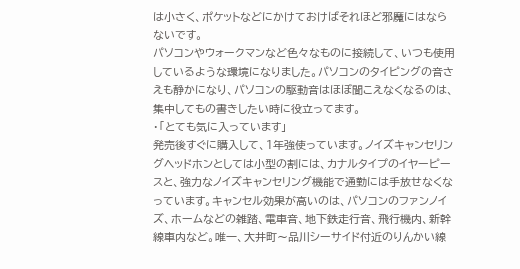は小さく、ポケットなどにかけておけばそれほど邪魔にはならないです。
パソコンやウォークマンなど色々なものに接続して、いつも使用しているような環境になりました。パソコンのタイピングの音さえも静かになり、パソコンの駆動音はほぼ聞こえなくなるのは、集中してもの書きしたい時に役立ってます。
・「とても気に入っています」
発売後すぐに購入して、1年強使っています。ノイズキャンセリングヘッドホンとしては小型の割には、カナルタイプのイヤーピースと、強力なノイズキャンセリング機能で通勤には手放せなくなっています。キャンセル効果が高いのは、パソコンのファンノイズ、ホームなどの雑踏、電車音、地下鉄走行音、飛行機内、新幹線車内など。唯一、大井町〜品川シーサイド付近のりんかい線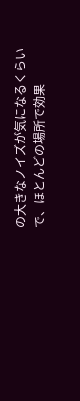の大きなノイズが気になるくらいで、ほとんどの場所で効果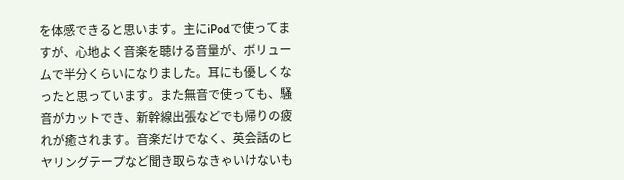を体感できると思います。主にiPodで使ってますが、心地よく音楽を聴ける音量が、ボリュームで半分くらいになりました。耳にも優しくなったと思っています。また無音で使っても、騒音がカットでき、新幹線出張などでも帰りの疲れが癒されます。音楽だけでなく、英会話のヒヤリングテープなど聞き取らなきゃいけないも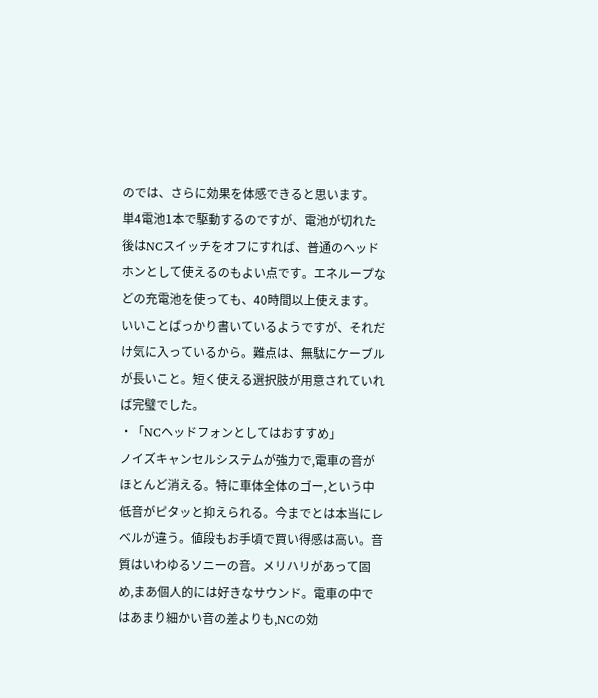のでは、さらに効果を体感できると思います。
単4電池1本で駆動するのですが、電池が切れた後はNCスイッチをオフにすれば、普通のヘッドホンとして使えるのもよい点です。エネループなどの充電池を使っても、40時間以上使えます。いいことばっかり書いているようですが、それだけ気に入っているから。難点は、無駄にケーブルが長いこと。短く使える選択肢が用意されていれば完璧でした。
・「NCヘッドフォンとしてはおすすめ」
ノイズキャンセルシステムが強力で,電車の音がほとんど消える。特に車体全体のゴー,という中低音がピタッと抑えられる。今までとは本当にレベルが違う。値段もお手頃で買い得感は高い。音質はいわゆるソニーの音。メリハリがあって固め,まあ個人的には好きなサウンド。電車の中ではあまり細かい音の差よりも,NCの効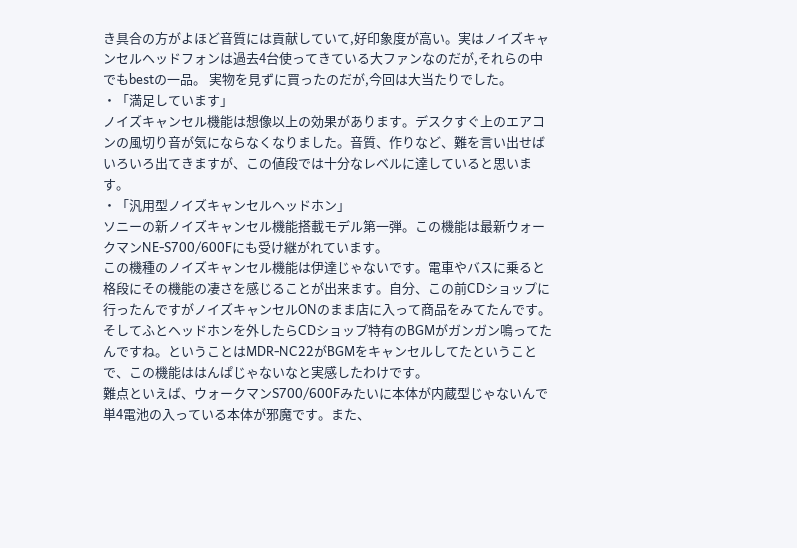き具合の方がよほど音質には貢献していて,好印象度が高い。実はノイズキャンセルヘッドフォンは過去4台使ってきている大ファンなのだが,それらの中でもbestの一品。 実物を見ずに買ったのだが,今回は大当たりでした。
・「満足しています」
ノイズキャンセル機能は想像以上の効果があります。デスクすぐ上のエアコンの風切り音が気にならなくなりました。音質、作りなど、難を言い出せばいろいろ出てきますが、この値段では十分なレベルに達していると思います。
・「汎用型ノイズキャンセルヘッドホン」
ソニーの新ノイズキャンセル機能搭載モデル第一弾。この機能は最新ウォークマンNE-S700/600Fにも受け継がれています。
この機種のノイズキャンセル機能は伊達じゃないです。電車やバスに乗ると格段にその機能の凄さを感じることが出来ます。自分、この前CDショップに行ったんですがノイズキャンセルONのまま店に入って商品をみてたんです。そしてふとヘッドホンを外したらCDショップ特有のBGMがガンガン鳴ってたんですね。ということはMDR-NC22がBGMをキャンセルしてたということで、この機能ははんぱじゃないなと実感したわけです。
難点といえば、ウォークマンS700/600Fみたいに本体が内蔵型じゃないんで単4電池の入っている本体が邪魔です。また、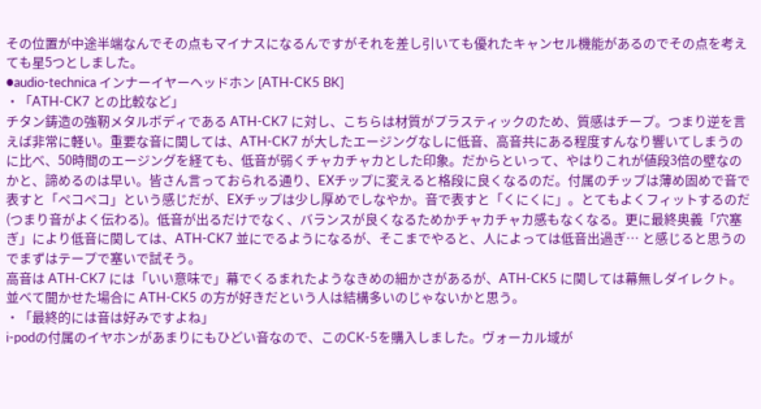その位置が中途半端なんでその点もマイナスになるんですがそれを差し引いても優れたキャンセル機能があるのでその点を考えても星5つとしました。
●audio-technica インナーイヤーヘッドホン [ATH-CK5 BK]
・「ATH-CK7 との比較など」
チタン鋳造の強靭メタルボディである ATH-CK7 に対し、こちらは材質がプラスティックのため、質感はチープ。つまり逆を言えば非常に軽い。重要な音に関しては、ATH-CK7 が大したエージングなしに低音、高音共にある程度すんなり響いてしまうのに比べ、50時間のエージングを経ても、低音が弱くチャカチャカとした印象。だからといって、やはりこれが値段3倍の壁なのかと、諦めるのは早い。皆さん言っておられる通り、EXチップに変えると格段に良くなるのだ。付属のチップは薄め固めで音で表すと「ペコペコ」という感じだが、EXチップは少し厚めでしなやか。音で表すと「くにくに」。とてもよくフィットするのだ(つまり音がよく伝わる)。低音が出るだけでなく、バランスが良くなるためかチャカチャカ感もなくなる。更に最終奥義「穴塞ぎ」により低音に関しては、ATH-CK7 並にでるようになるが、そこまでやると、人によっては低音出過ぎ… と感じると思うのでまずはテープで塞いで試そう。
高音は ATH-CK7 には「いい意味で」幕でくるまれたようなきめの細かさがあるが、ATH-CK5 に関しては幕無しダイレクト。並べて聞かせた場合に ATH-CK5 の方が好きだという人は結構多いのじゃないかと思う。
・「最終的には音は好みですよね」
i-podの付属のイヤホンがあまりにもひどい音なので、このCK-5を購入しました。ヴォーカル域が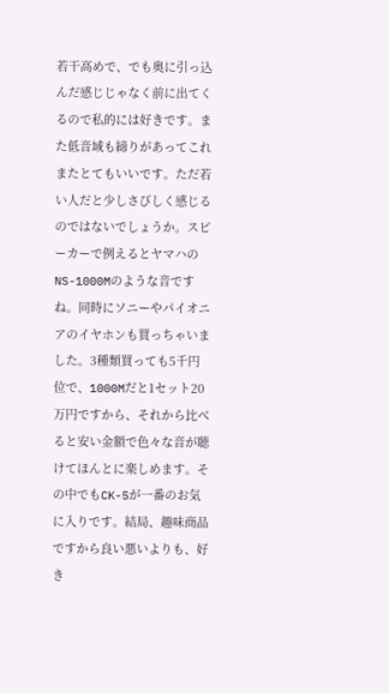若干高めで、でも奥に引っ込んだ感じじゃなく前に出てくるので私的には好きです。また低音域も締りがあってこれまたとてもいいです。ただ若い人だと少しさびしく感じるのではないでしょうか。スピーカーで例えるとヤマハのNS-1000Mのような音ですね。同時にソニーやパイオニアのイヤホンも買っちゃいました。3種類買っても5千円位で、1000Mだと1セット20万円ですから、それから比べると安い金額で色々な音が聴けてほんとに楽しめます。その中でもCK-5が一番のお気に入りです。結局、趣味商品ですから良い悪いよりも、好き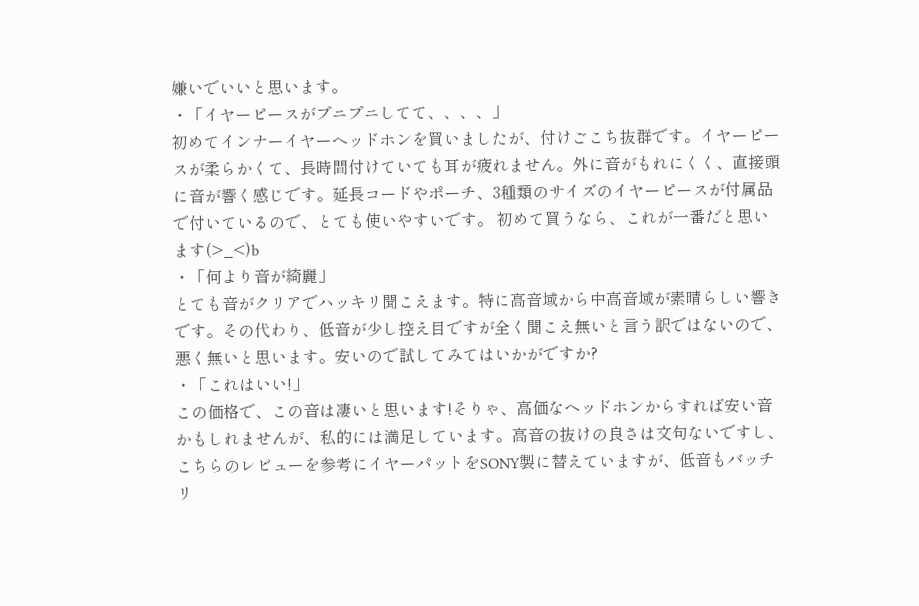嫌いでいいと思います。
・「イヤーピースがプニプニしてて、、、、」
初めてインナーイヤーヘッドホンを買いましたが、付けごこち抜群です。イヤーピースが柔らかくて、長時間付けていても耳が疲れません。外に音がもれにくく、直接頭に音が響く感じです。延長コードやポーチ、3種類のサイズのイヤーピースが付属品で付いているので、とても使いやすいです。 初めて買うなら、これが一番だと思います(>_<)b
・「何より音が綺麗」
とても音がクリアでハッキリ聞こえます。特に高音域から中高音域が素晴らしい響きです。その代わり、低音が少し控え目ですが全く聞こえ無いと言う訳ではないので、悪く無いと思います。安いので試してみてはいかがですか?
・「これはいい!」
この価格で、この音は凄いと思います!そりゃ、高価なヘッドホンからすれば安い音かもしれませんが、私的には満足しています。高音の抜けの良さは文句ないですし、こちらのレビューを参考にイヤーパットをSONY製に替えていますが、低音もバッチリ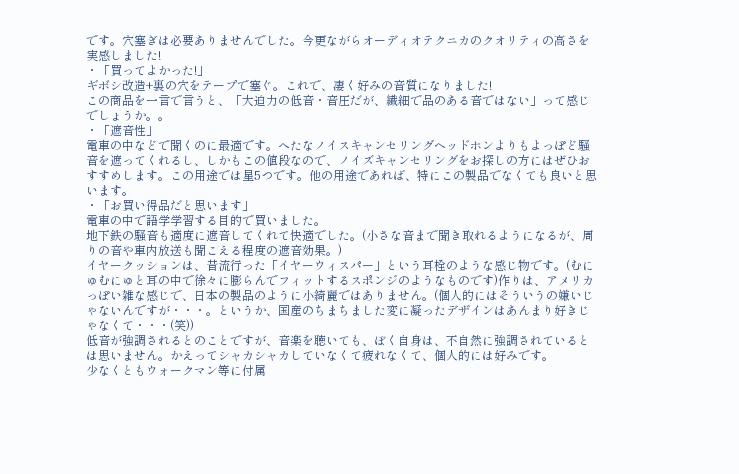です。穴塞ぎは必要ありませんでした。今更ながらオーディオテクニカのクオリティの高さを実感しました!
・「買ってよかった!」
ギボシ改造+裏の穴をテープで塞ぐ。これで、凄く好みの音質になりました!
この商品を一言で言うと、「大迫力の低音・音圧だが、繊細で品のある音ではない」って感じでしょうか。。
・「遮音性」
電車の中などで聞くのに最適です。へたなノイスキャンセリングヘッドホンよりもよっぽど騒音を遮ってくれるし、しかもこの値段なので、ノイズキャンセリングをお探しの方にはぜひおすすめします。この用途では星5つです。他の用途であれば、特にこの製品でなくても良いと思います。
・「お買い得品だと思います」
電車の中で語学学習する目的で買いました。
地下鉄の騒音も適度に遮音してくれて快適でした。(小さな音まで聞き取れるようになるが、周りの音や車内放送も聞こえる程度の遮音効果。)
イヤークッションは、昔流行った「イヤーウィスパー」という耳栓のような感じ物です。(むにゅむにゅと耳の中で徐々に膨らんでフィットするスポンジのようなものです)作りは、アメリカっぽい雑な感じで、日本の製品のように小綺麗ではありません。(個人的にはそういうの嫌いじゃないんですが・・・。というか、国産のちまちました変に凝ったデザインはあんまり好きじゃなくて・・・(笑))
低音が強調されるとのことですが、音楽を聴いても、ぼく自身は、不自然に強調されているとは思いません。かえってシャカシャカしていなくて疲れなくて、個人的には好みです。
少なくともウォークマン等に付属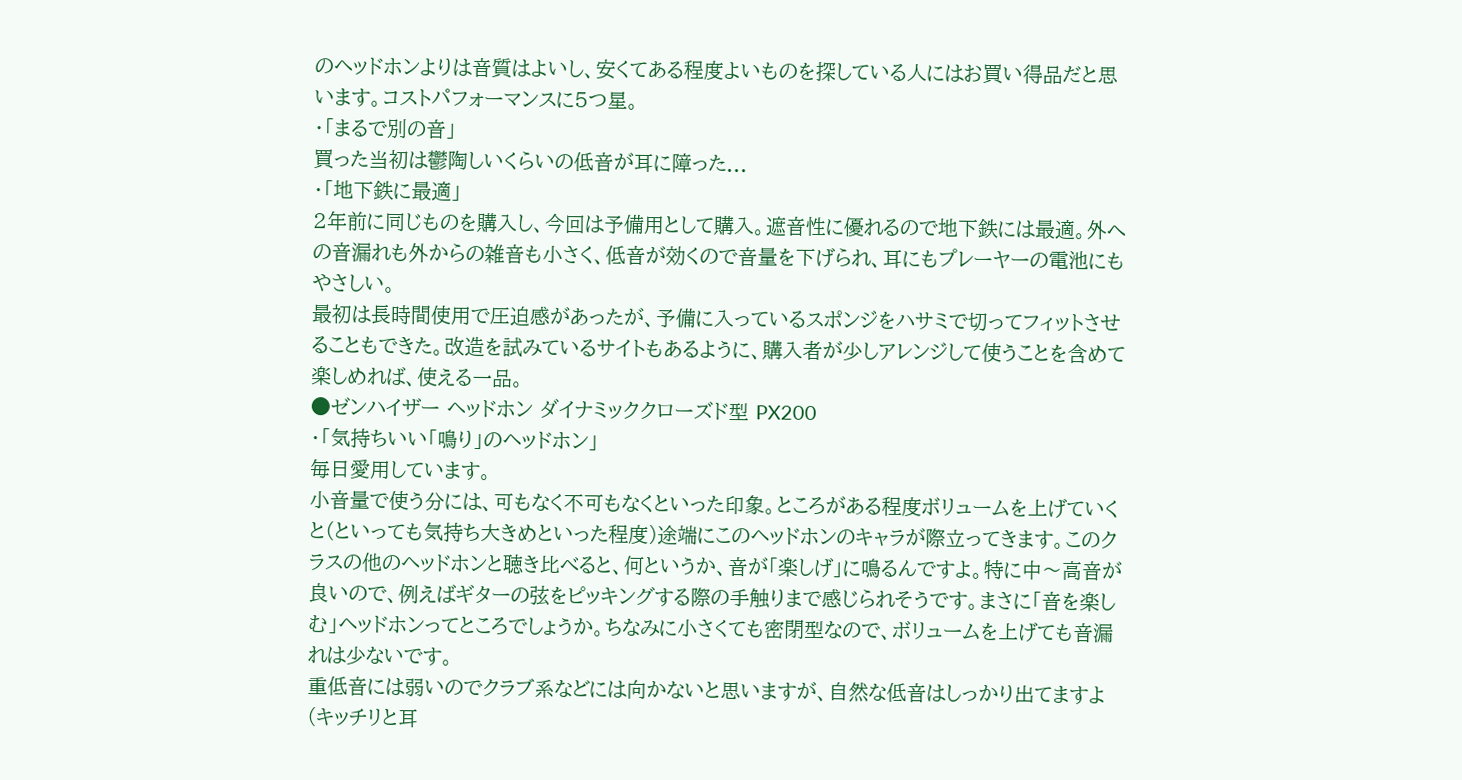のヘッドホンよりは音質はよいし、安くてある程度よいものを探している人にはお買い得品だと思います。コストパフォーマンスに5つ星。
・「まるで別の音」
買った当初は鬱陶しいくらいの低音が耳に障った...
・「地下鉄に最適」
2年前に同じものを購入し、今回は予備用として購入。遮音性に優れるので地下鉄には最適。外への音漏れも外からの雑音も小さく、低音が効くので音量を下げられ、耳にもプレーヤーの電池にもやさしい。
最初は長時間使用で圧迫感があったが、予備に入っているスポンジをハサミで切ってフィットさせることもできた。改造を試みているサイトもあるように、購入者が少しアレンジして使うことを含めて楽しめれば、使える一品。
●ゼンハイザー ヘッドホン ダイナミッククローズド型 PX200
・「気持ちいい「鳴り」のヘッドホン」
毎日愛用しています。
小音量で使う分には、可もなく不可もなくといった印象。ところがある程度ボリュームを上げていくと(といっても気持ち大きめといった程度)途端にこのヘッドホンのキャラが際立ってきます。このクラスの他のヘッドホンと聴き比べると、何というか、音が「楽しげ」に鳴るんですよ。特に中〜高音が良いので、例えばギターの弦をピッキングする際の手触りまで感じられそうです。まさに「音を楽しむ」ヘッドホンってところでしょうか。ちなみに小さくても密閉型なので、ボリュームを上げても音漏れは少ないです。
重低音には弱いのでクラブ系などには向かないと思いますが、自然な低音はしっかり出てますよ(キッチリと耳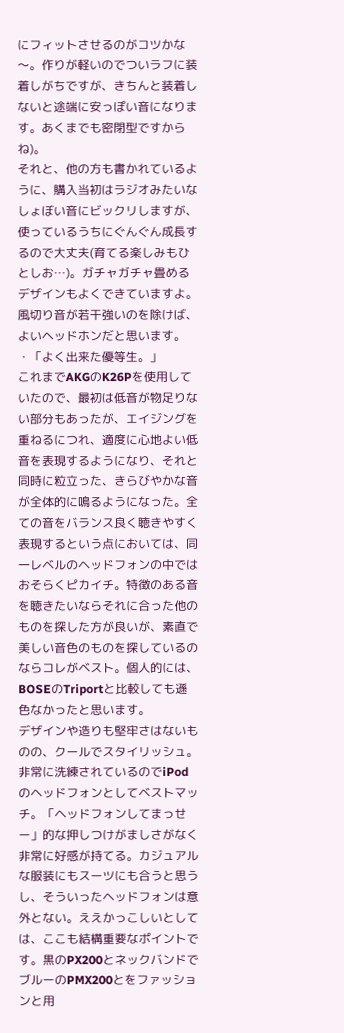にフィットさせるのがコツかな〜。作りが軽いのでついラフに装着しがちですが、きちんと装着しないと途端に安っぽい音になります。あくまでも密閉型ですからね)。
それと、他の方も書かれているように、購入当初はラジオみたいなしょぼい音にビックリしますが、使っているうちにぐんぐん成長するので大丈夫(育てる楽しみもひとしお…)。ガチャガチャ畳めるデザインもよくできていますよ。風切り音が若干強いのを除けば、よいヘッドホンだと思います。
・「よく出来た優等生。」
これまでAKGのK26Pを使用していたので、最初は低音が物足りない部分もあったが、エイジングを重ねるにつれ、適度に心地よい低音を表現するようになり、それと同時に粒立った、きらびやかな音が全体的に鳴るようになった。全ての音をバランス良く聴きやすく表現するという点においては、同一レベルのヘッドフォンの中ではおそらくピカイチ。特徴のある音を聴きたいならそれに合った他のものを探した方が良いが、素直で美しい音色のものを探しているのならコレがベスト。個人的には、BOSEのTriportと比較しても遜色なかったと思います。
デザインや造りも堅牢さはないものの、クールでスタイリッシュ。非常に洗練されているのでiPodのヘッドフォンとしてベストマッチ。「ヘッドフォンしてまっせー」的な押しつけがましさがなく非常に好感が持てる。カジュアルな服装にもスーツにも合うと思うし、そういったヘッドフォンは意外とない。ええかっこしいとしては、ここも結構重要なポイントです。黒のPX200とネックバンドでブルーのPMX200とをファッションと用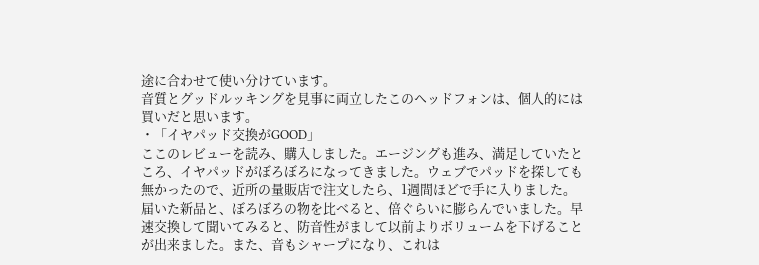途に合わせて使い分けています。
音質とグッドルッキングを見事に両立したこのヘッドフォンは、個人的には買いだと思います。
・「イヤパッド交換がGOOD」
ここのレビューを読み、購入しました。エージングも進み、満足していたところ、イヤパッドがぼろぼろになってきました。ウェブでパッドを探しても無かったので、近所の量販店で注文したら、1週間ほどで手に入りました。届いた新品と、ぼろぼろの物を比べると、倍ぐらいに膨らんでいました。早速交換して聞いてみると、防音性がまして以前よりボリュームを下げることが出来ました。また、音もシャープになり、これは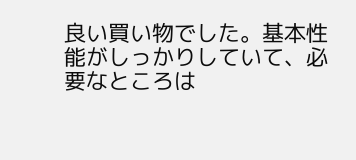良い買い物でした。基本性能がしっかりしていて、必要なところは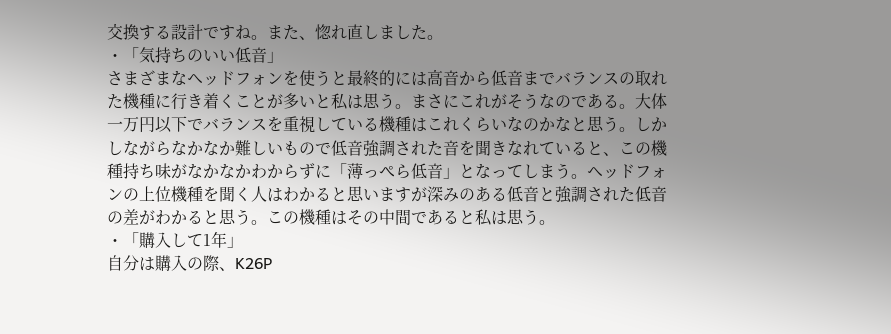交換する設計ですね。また、惚れ直しました。
・「気持ちのいい低音」
さまざまなヘッドフォンを使うと最終的には高音から低音までバランスの取れた機種に行き着くことが多いと私は思う。まさにこれがそうなのである。大体一万円以下でバランスを重視している機種はこれくらいなのかなと思う。しかしながらなかなか難しいもので低音強調された音を聞きなれていると、この機種持ち味がなかなかわからずに「薄っぺら低音」となってしまう。ヘッドフォンの上位機種を聞く人はわかると思いますが深みのある低音と強調された低音の差がわかると思う。この機種はその中間であると私は思う。
・「購入して1年」
自分は購入の際、K26P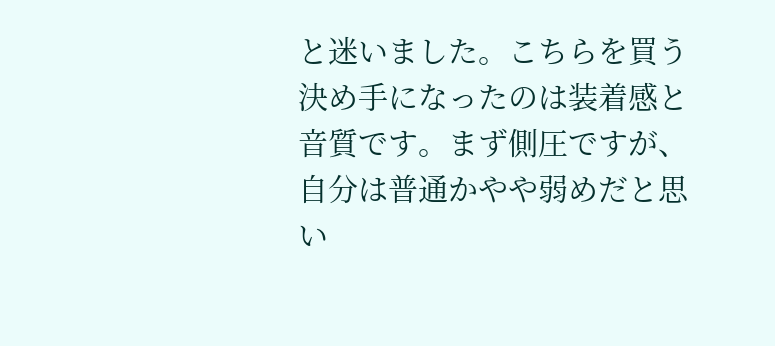と迷いました。こちらを買う決め手になったのは装着感と音質です。まず側圧ですが、自分は普通かやや弱めだと思い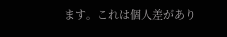ます。これは個人差があり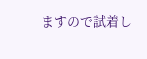ますので試着し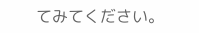てみてください。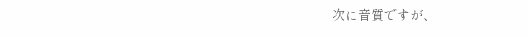次に音質ですが、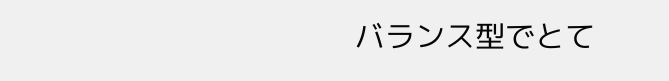バランス型でとて